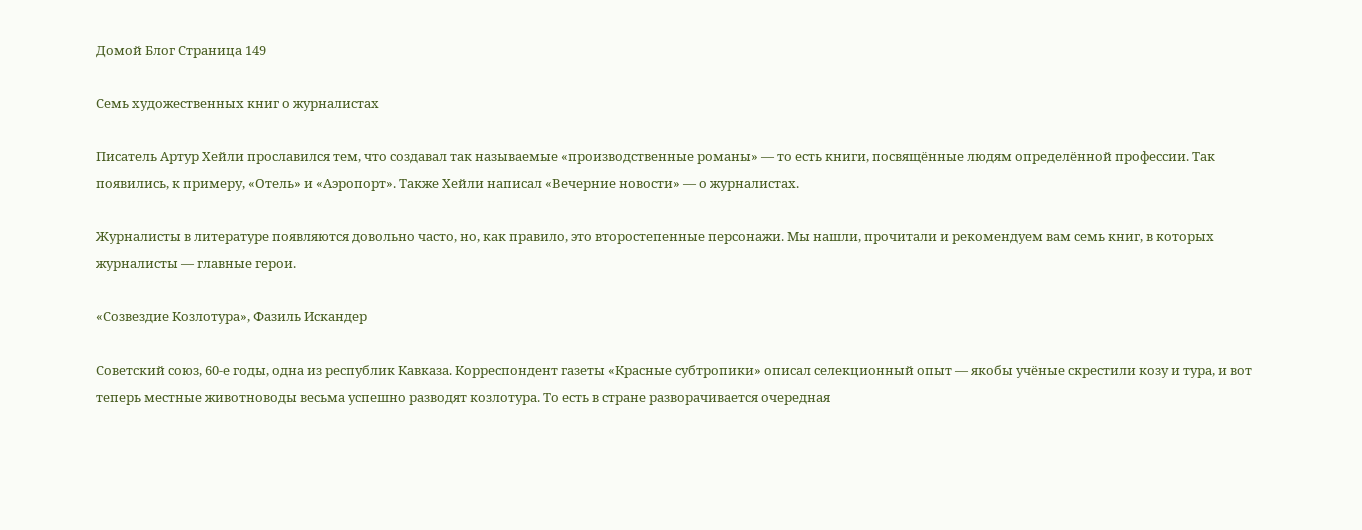Домой Блог Страница 149

Семь художественных книг о журналистах

Писатель Артур Хейли прославился тем, что создавал так называемые «производственные романы» — то есть книги, посвящённые людям определённой профессии. Так появились, к примеру, «Отель» и «Аэропорт». Также Хейли написал «Вечерние новости» — о журналистах.

Журналисты в литературе появляются довольно часто, но, как правило, это второстепенные персонажи. Мы нашли, прочитали и рекомендуем вам семь книг, в которых журналисты — главные герои.

«Созвездие Козлотура», Фазиль Искандер

Советский союз, 60-е годы, одна из республик Кавказа. Корреспондент газеты «Красные субтропики» описал селекционный опыт — якобы учёные скрестили козу и тура, и вот теперь местные животноводы весьма успешно разводят козлотура. То есть в стране разворачивается очередная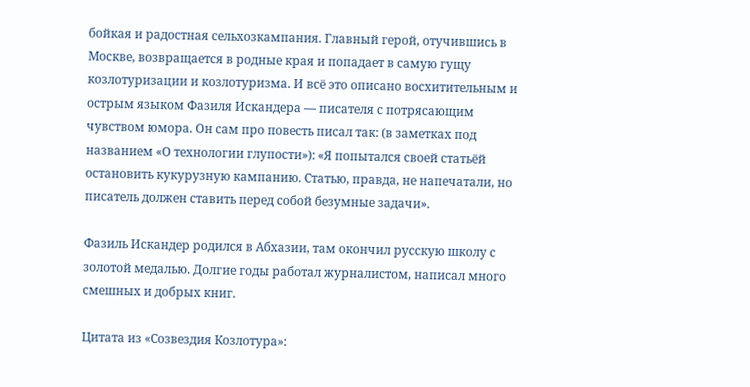бойкая и радостная сельхозкампания. Главный герой, отучившись в Москве, возвращается в родные края и попадает в самую гущу козлотуризации и козлотуризма. И всё это описано восхитительным и острым языком Фазиля Искандера — писателя с потрясающим чувством юмора. Он сам про повесть писал так: (в заметках под названием «О технологии глупости»): «Я попытался своей статьёй остановить кукурузную кампанию. Статью, правда, не напечатали, но писатель должен ставить перед собой безумные задачи».

Фазиль Искандер родился в Абхазии, там окончил русскую школу с золотой медалью. Долгие годы работал журналистом, написал много смешных и добрых книг.

Цитата из «Созвездия Козлотура»: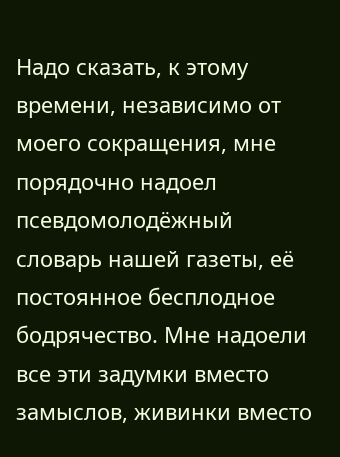Надо сказать, к этому времени, независимо от моего сокращения, мне порядочно надоел псевдомолодёжный словарь нашей газеты, её постоянное бесплодное бодрячество. Мне надоели все эти задумки вместо замыслов, живинки вместо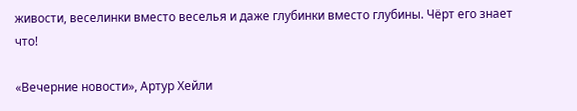живости, веселинки вместо веселья и даже глубинки вместо глубины. Чёрт его знает что!

«Вечерние новости», Артур Хейли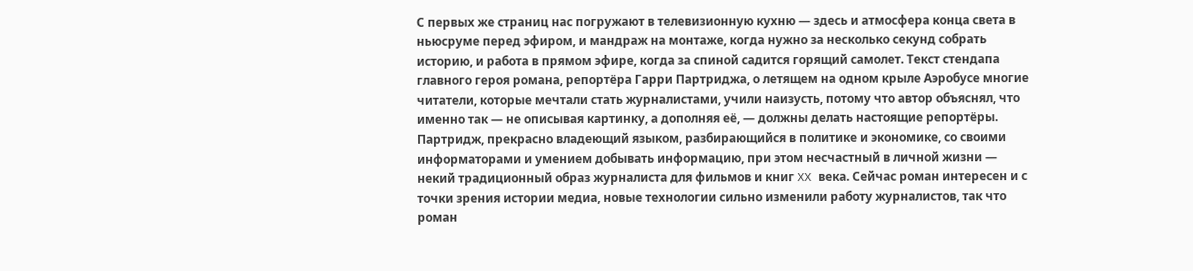С первых же страниц нас погружают в телевизионную кухню — здесь и атмосфера конца света в ньюсруме перед эфиром, и мандраж на монтаже, когда нужно за несколько секунд собрать историю, и работа в прямом эфире, когда за спиной садится горящий самолет. Текст стендапа главного героя романа, репортёра Гарри Партриджа, о летящем на одном крыле Аэробусе многие читатели, которые мечтали стать журналистами, учили наизусть, потому что автор объяснял, что именно так — не описывая картинку, а дополняя её, — должны делать настоящие репортёры. Партридж, прекрасно владеющий языком, разбирающийся в политике и экономике, со своими информаторами и умением добывать информацию, при этом несчастный в личной жизни — некий традиционный образ журналиста для фильмов и книг XX века. Сейчас роман интересен и с точки зрения истории медиа, новые технологии сильно изменили работу журналистов, так что роман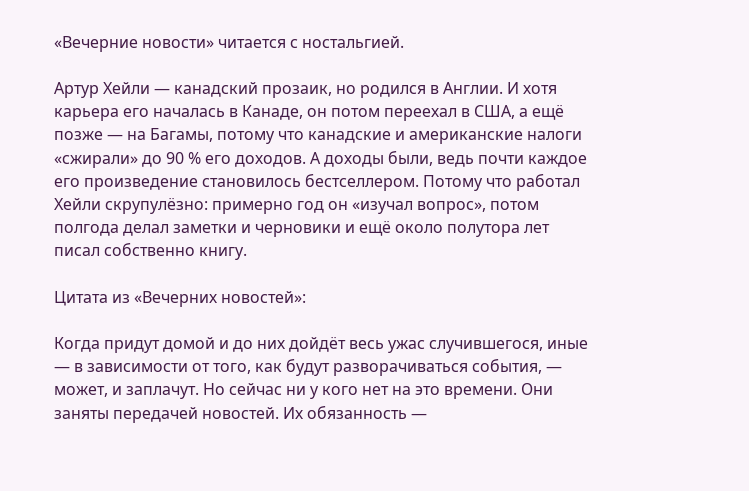«Вечерние новости» читается с ностальгией.

Артур Хейли — канадский прозаик, но родился в Англии. И хотя карьера его началась в Канаде, он потом переехал в США, а ещё позже — на Багамы, потому что канадские и американские налоги «сжирали» до 90 % его доходов. А доходы были, ведь почти каждое его произведение становилось бестселлером. Потому что работал Хейли скрупулёзно: примерно год он «изучал вопрос», потом полгода делал заметки и черновики и ещё около полутора лет писал собственно книгу.

Цитата из «Вечерних новостей»:

Когда придут домой и до них дойдёт весь ужас случившегося, иные — в зависимости от того, как будут разворачиваться события, — может, и заплачут. Но сейчас ни у кого нет на это времени. Они заняты передачей новостей. Их обязанность —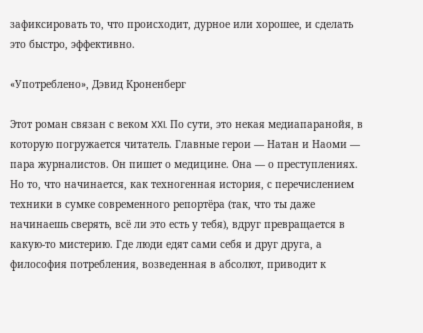зафиксировать то, что происходит, дурное или хорошее, и сделать это быстро, эффективно.

«Употреблено», Дэвид Кроненберг

Этот роман связан с веком XXI. По сути, это некая медиапаранойя, в которую погружается читатель. Главные герои — Натан и Наоми — пара журналистов. Он пишет о медицине. Она — о преступлениях. Но то, что начинается, как техногенная история, с перечислением техники в сумке современного репортёра (так, что ты даже начинаешь сверять, всё ли это есть у тебя), вдруг превращается в какую-то мистерию. Где люди едят сами себя и друг друга, а философия потребления, возведенная в абсолют, приводит к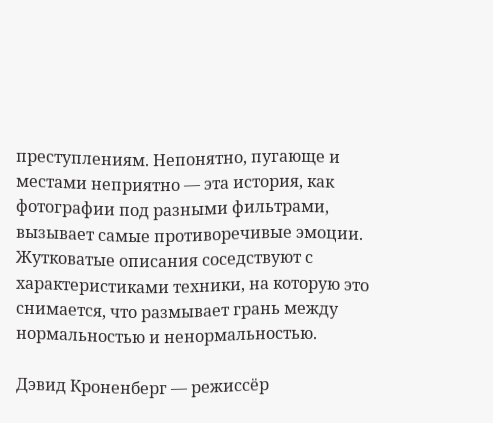преступлениям. Непонятно, пугающе и местами неприятно — эта история, как фотографии под разными фильтрами, вызывает самые противоречивые эмоции. Жутковатые описания соседствуют с характеристиками техники, на которую это снимается, что размывает грань между нормальностью и ненормальностью.

Дэвид Кроненберг — режиссёр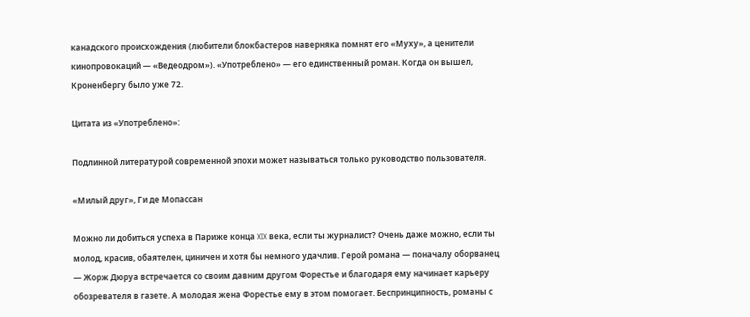канадского происхождения (любители блокбастеров наверняка помнят его «Муху», а ценители кинопровокаций — «Ведеодром»). «Употреблено» — его единственный роман. Когда он вышел, Кроненбергу было уже 72.

Цитата из «Употреблено»:

Подлинной литературой современной эпохи может называться только руководство пользователя.

«Милый друг», Ги де Мопассан

Можно ли добиться успеха в Париже конца XIX века, если ты журналист? Очень даже можно, если ты молод, красив, обаятелен, циничен и хотя бы немного удачлив. Герой романа — поначалу оборванец — Жорж Дюруа встречается со своим давним другом Форестье и благодаря ему начинает карьеру обозревателя в газете. А молодая жена Форестье ему в этом помогает. Беспринципность, романы с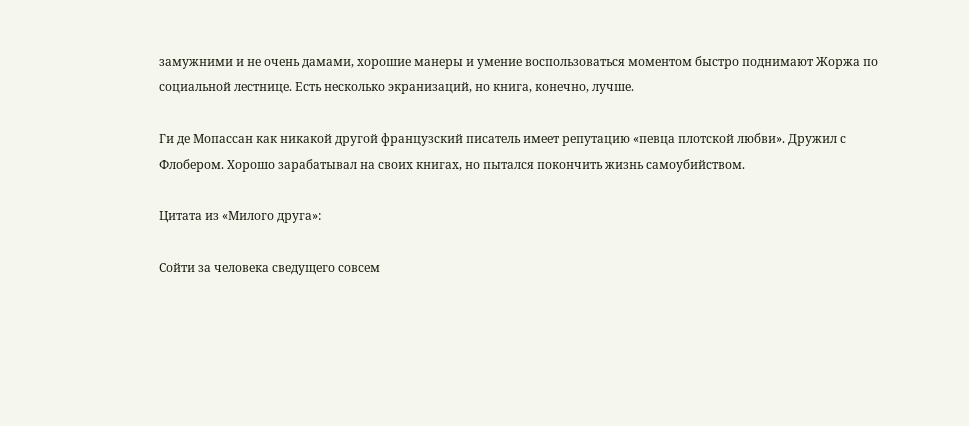замужними и не очень дамами, хорошие манеры и умение воспользоваться моментом быстро поднимают Жоржа по социальной лестнице. Есть несколько экранизаций, но книга, конечно, лучше.

Ги де Мопассан как никакой другой французский писатель имеет репутацию «певца плотской любви». Дружил с Флобером. Хорошо зарабатывал на своих книгах, но пытался покончить жизнь самоубийством.

Цитата из «Милого друга»:

Сойти за человека сведущего совсем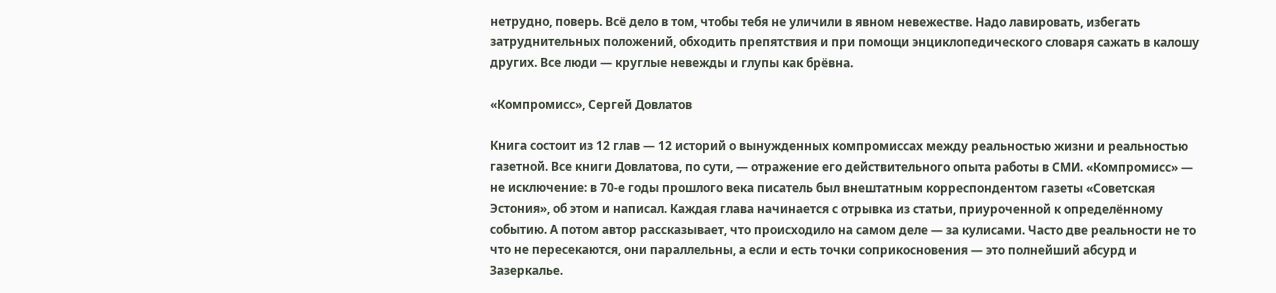нетрудно, поверь. Всё дело в том, чтобы тебя не уличили в явном невежестве. Надо лавировать, избегать затруднительных положений, обходить препятствия и при помощи энциклопедического словаря сажать в калошу других. Все люди — круглые невежды и глупы как брёвна.

«Компромисс», Сергей Довлатов

Книга состоит из 12 глав — 12 историй о вынужденных компромиссах между реальностью жизни и реальностью газетной. Все книги Довлатова, по сути, — отражение его действительного опыта работы в СМИ. «Компромисс» — не исключение: в 70-е годы прошлого века писатель был внештатным корреспондентом газеты «Советская Эстония», об этом и написал. Каждая глава начинается с отрывка из статьи, приуроченной к определённому событию. А потом автор рассказывает, что происходило на самом деле — за кулисами. Часто две реальности не то что не пересекаются, они параллельны, а если и есть точки соприкосновения — это полнейший абсурд и Зазеркалье.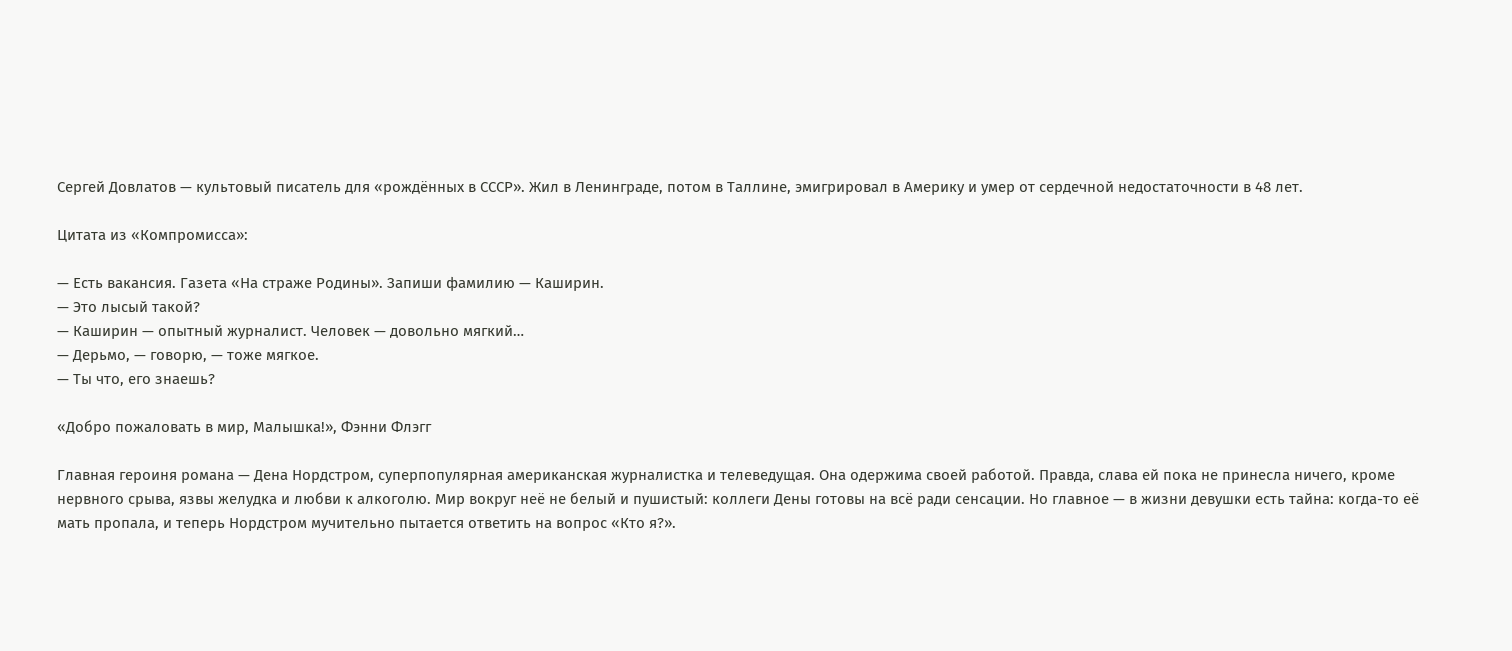Сергей Довлатов — культовый писатель для «рождённых в СССР». Жил в Ленинграде, потом в Таллине, эмигрировал в Америку и умер от сердечной недостаточности в 48 лет.

Цитата из «Компромисса»:

— Есть вакансия. Газета «На страже Родины». Запиши фамилию — Каширин.
— Это лысый такой?
— Каширин — опытный журналист. Человек — довольно мягкий…
— Дерьмо, — говорю, — тоже мягкое.
— Ты что, его знаешь?

«Добро пожаловать в мир, Малышка!», Фэнни Флэгг

Главная героиня романа — Дена Нордстром, суперпопулярная американская журналистка и телеведущая. Она одержима своей работой. Правда, слава ей пока не принесла ничего, кроме нервного срыва, язвы желудка и любви к алкоголю. Мир вокруг неё не белый и пушистый: коллеги Дены готовы на всё ради сенсации. Но главное — в жизни девушки есть тайна: когда-то её мать пропала, и теперь Нордстром мучительно пытается ответить на вопрос «Кто я?».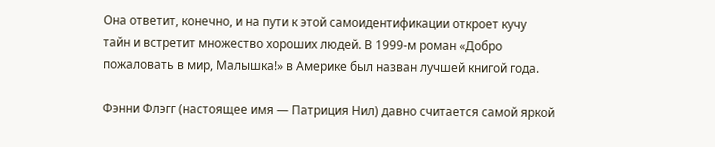Она ответит, конечно, и на пути к этой самоидентификации откроет кучу тайн и встретит множество хороших людей. В 1999-м роман «Добро пожаловать в мир, Малышка!» в Америке был назван лучшей книгой года.

Фэнни Флэгг (настоящее имя — Патриция Нил) давно считается самой яркой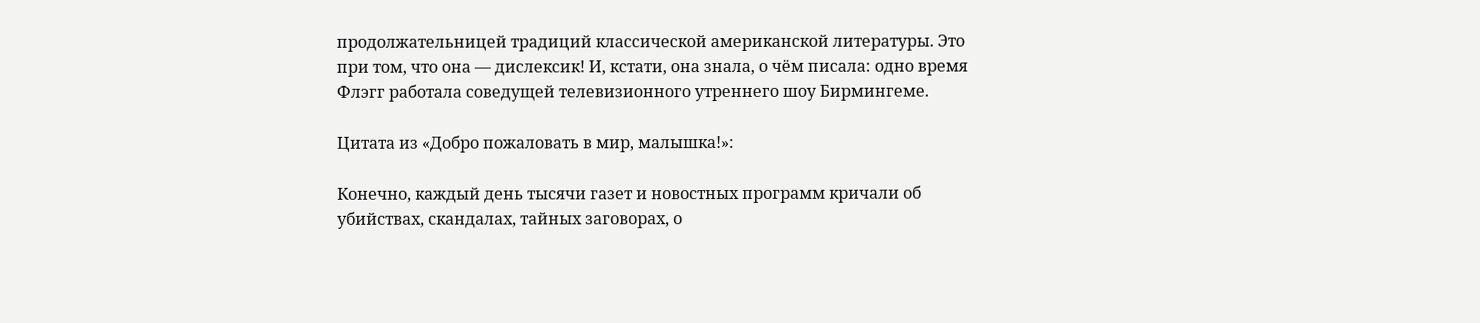продолжательницей традиций классической американской литературы. Это при том, что она — дислексик! И, кстати, она знала, о чём писала: одно время Флэгг работала соведущей телевизионного утреннего шоу Бирмингеме.

Цитата из «Добро пожаловать в мир, малышка!»:

Конечно, каждый день тысячи газет и новостных программ кричали об убийствах, скандалах, тайных заговорах, о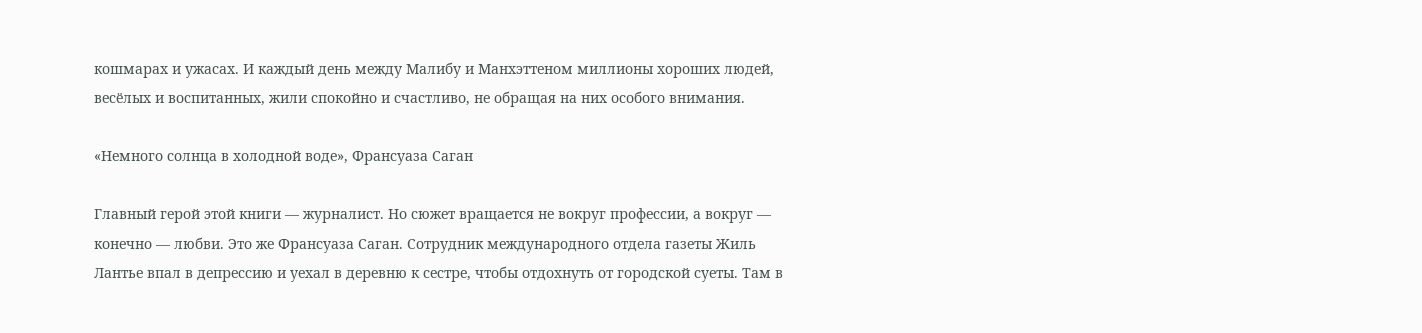кошмарах и ужасах. И каждый день между Малибу и Манхэттеном миллионы хороших людей, весёлых и воспитанных, жили спокойно и счастливо, не обращая на них особого внимания.

«Немного солнца в холодной воде», Франсуаза Саган

Главный герой этой книги — журналист. Но сюжет вращается не вокруг профессии, а вокруг — конечно — любви. Это же Франсуаза Саган. Сотрудник международного отдела газеты Жиль Лантье впал в депрессию и уехал в деревню к сестре, чтобы отдохнуть от городской суеты. Там в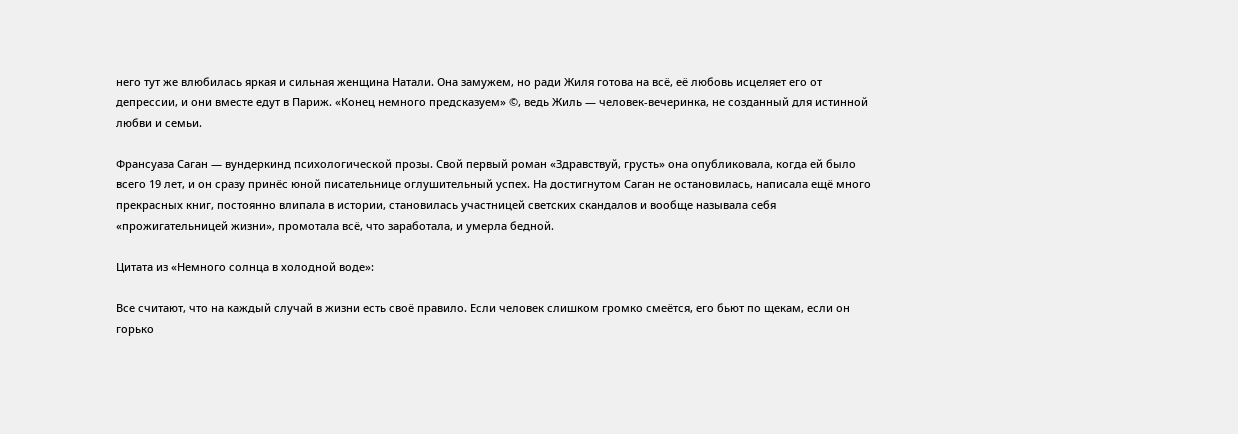него тут же влюбилась яркая и сильная женщина Натали. Она замужем, но ради Жиля готова на всё, её любовь исцеляет его от депрессии, и они вместе едут в Париж. «Конец немного предсказуем» ©, ведь Жиль — человек-вечеринка, не созданный для истинной любви и семьи.

Франсуаза Саган — вундеркинд психологической прозы. Свой первый роман «Здравствуй, грусть» она опубликовала, когда ей было всего 19 лет, и он сразу принёс юной писательнице оглушительный успех. На достигнутом Саган не остановилась, написала ещё много прекрасных книг, постоянно влипала в истории, становилась участницей светских скандалов и вообще называла себя «прожигательницей жизни», промотала всё, что заработала, и умерла бедной.

Цитата из «Немного солнца в холодной воде»:

Все считают, что на каждый случай в жизни есть своё правило. Если человек слишком громко смеётся, его бьют по щекам, если он горько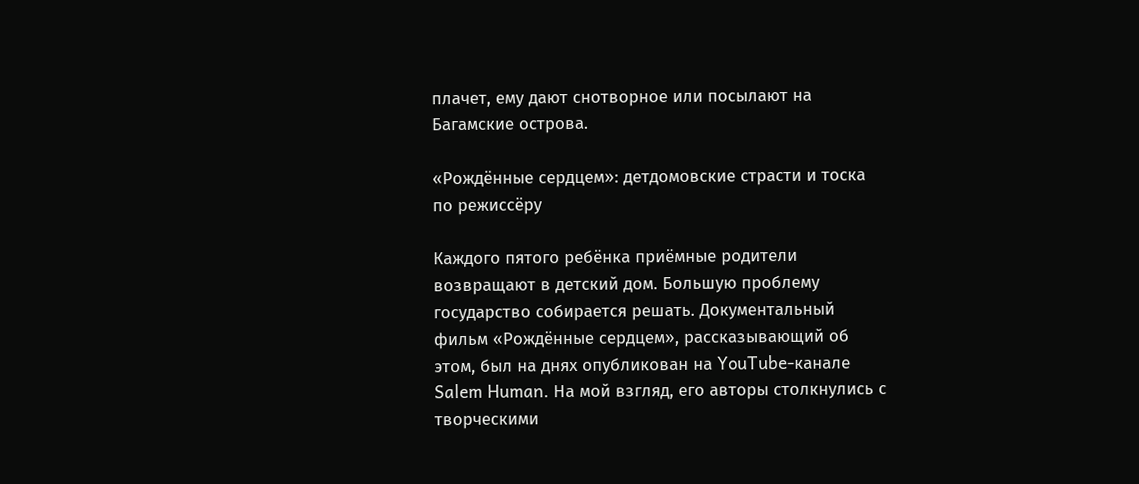плачет, ему дают снотворное или посылают на Багамские острова.

«Рождённые сердцем»: детдомовские страсти и тоска по режиссёру

Каждого пятого ребёнка приёмные родители возвращают в детский дом. Большую проблему государство собирается решать. Документальный фильм «Рождённые сердцем», рассказывающий об этом, был на днях опубликован на YouTube-канале Salem Human. На мой взгляд, его авторы столкнулись с творческими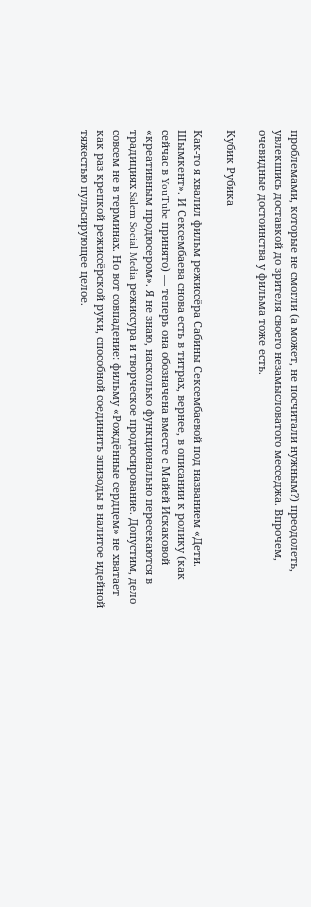проблемами, которые не смогли (а может, не посчитали нужным?) преодолеть, увлекшись доставкой до зрителя своего незамысловатого месседжа. Впрочем, очевидные достоинства у фильма тоже есть.

Кубик Рубика

Как-то я хвалил фильм режиссёра Сабины Сексембаевой под названием «Дети. Шымкент». И Сексембаева снова есть в титрах, вернее, в описании к ролику (как сейчас в YouTube принято) — теперь она обозначена вместе с Майей Искаковой «креативным продюсером». Я не знаю, насколько функционально пересекаются в традициях Salem Social Media режиссура и творческое продюсирование. Допустим, дело совсем не в терминах. Но вот совпадение: фильму «Рождённые сердцем» не хватает как раз крепкой режиссёрской руки, способной соединить эпизоды в налитое идейной тяжестью пульсирующее целое.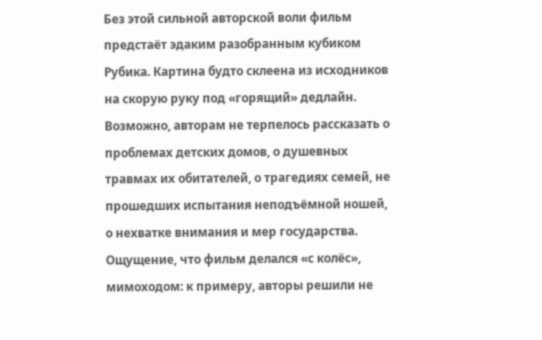Без этой сильной авторской воли фильм предстаёт эдаким разобранным кубиком Рубика. Картина будто склеена из исходников на скорую руку под «горящий» дедлайн. Возможно, авторам не терпелось рассказать о проблемах детских домов, о душевных травмах их обитателей, о трагедиях семей, не прошедших испытания неподъёмной ношей, о нехватке внимания и мер государства. Ощущение, что фильм делался «с колёс», мимоходом: к примеру, авторы решили не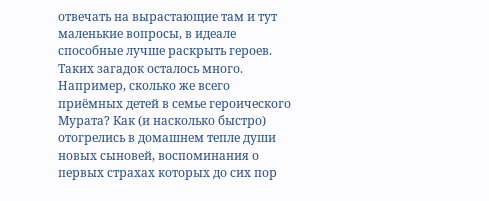отвечать на вырастающие там и тут маленькие вопросы, в идеале способные лучше раскрыть героев. Таких загадок осталось много. Например, сколько же всего приёмных детей в семье героического Мурата? Как (и насколько быстро) отогрелись в домашнем тепле души новых сыновей, воспоминания о первых страхах которых до сих пор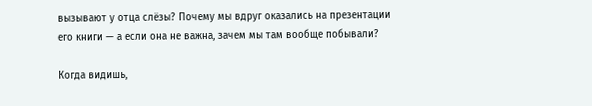вызывают у отца слёзы? Почему мы вдруг оказались на презентации его книги — а если она не важна, зачем мы там вообще побывали?

Когда видишь,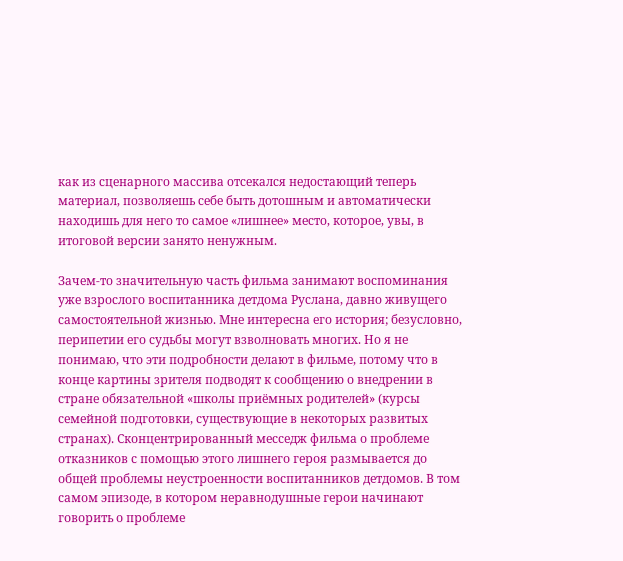как из сценарного массива отсекался недостающий теперь материал, позволяешь себе быть дотошным и автоматически находишь для него то самое «лишнее» место, которое, увы, в итоговой версии занято ненужным.

Зачем-то значительную часть фильма занимают воспоминания уже взрослого воспитанника детдома Руслана, давно живущего самостоятельной жизнью. Мне интересна его история; безусловно, перипетии его судьбы могут взволновать многих. Но я не понимаю, что эти подробности делают в фильме, потому что в конце картины зрителя подводят к сообщению о внедрении в стране обязательной «школы приёмных родителей» (курсы семейной подготовки, существующие в некоторых развитых странах). Сконцентрированный месседж фильма о проблеме отказников с помощью этого лишнего героя размывается до общей проблемы неустроенности воспитанников детдомов. В том самом эпизоде, в котором неравнодушные герои начинают говорить о проблеме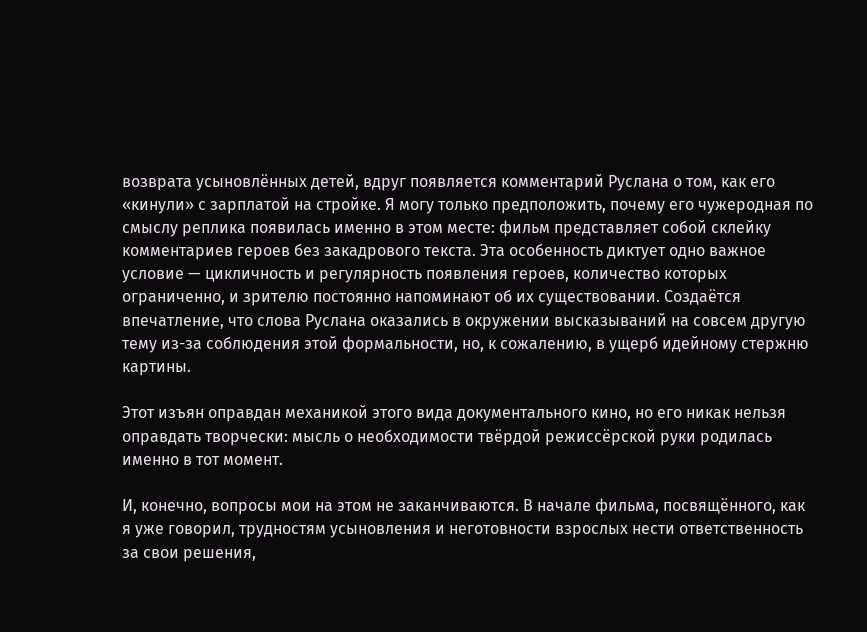возврата усыновлённых детей, вдруг появляется комментарий Руслана о том, как его «кинули» с зарплатой на стройке. Я могу только предположить, почему его чужеродная по смыслу реплика появилась именно в этом месте: фильм представляет собой склейку комментариев героев без закадрового текста. Эта особенность диктует одно важное условие — цикличность и регулярность появления героев, количество которых ограниченно, и зрителю постоянно напоминают об их существовании. Создаётся впечатление, что слова Руслана оказались в окружении высказываний на совсем другую тему из-за соблюдения этой формальности, но, к сожалению, в ущерб идейному стержню картины.

Этот изъян оправдан механикой этого вида документального кино, но его никак нельзя оправдать творчески: мысль о необходимости твёрдой режиссёрской руки родилась именно в тот момент.

И, конечно, вопросы мои на этом не заканчиваются. В начале фильма, посвящённого, как я уже говорил, трудностям усыновления и неготовности взрослых нести ответственность за свои решения,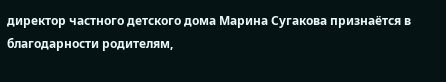директор частного детского дома Марина Сугакова признаётся в благодарности родителям,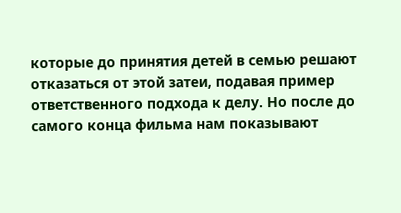которые до принятия детей в семью решают отказаться от этой затеи, подавая пример ответственного подхода к делу. Но после до самого конца фильма нам показывают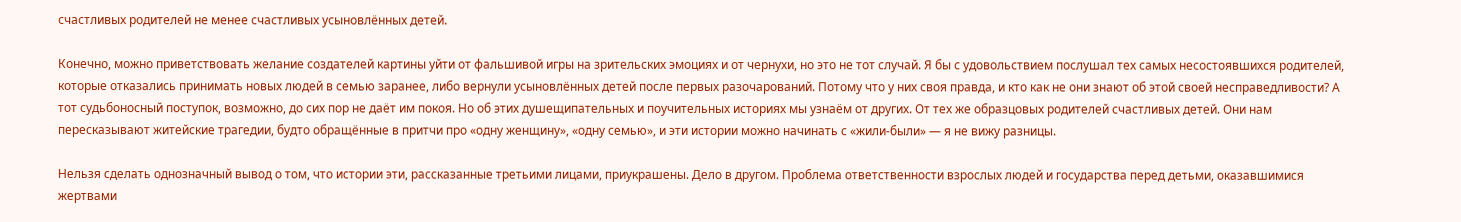счастливых родителей не менее счастливых усыновлённых детей.

Конечно, можно приветствовать желание создателей картины уйти от фальшивой игры на зрительских эмоциях и от чернухи, но это не тот случай. Я бы с удовольствием послушал тех самых несостоявшихся родителей, которые отказались принимать новых людей в семью заранее, либо вернули усыновлённых детей после первых разочарований. Потому что у них своя правда, и кто как не они знают об этой своей несправедливости? А тот судьбоносный поступок, возможно, до сих пор не даёт им покоя. Но об этих душещипательных и поучительных историях мы узнаём от других. От тех же образцовых родителей счастливых детей. Они нам пересказывают житейские трагедии, будто обращённые в притчи про «одну женщину», «одну семью», и эти истории можно начинать с «жили-были» — я не вижу разницы.

Нельзя сделать однозначный вывод о том, что истории эти, рассказанные третьими лицами, приукрашены. Дело в другом. Проблема ответственности взрослых людей и государства перед детьми, оказавшимися жертвами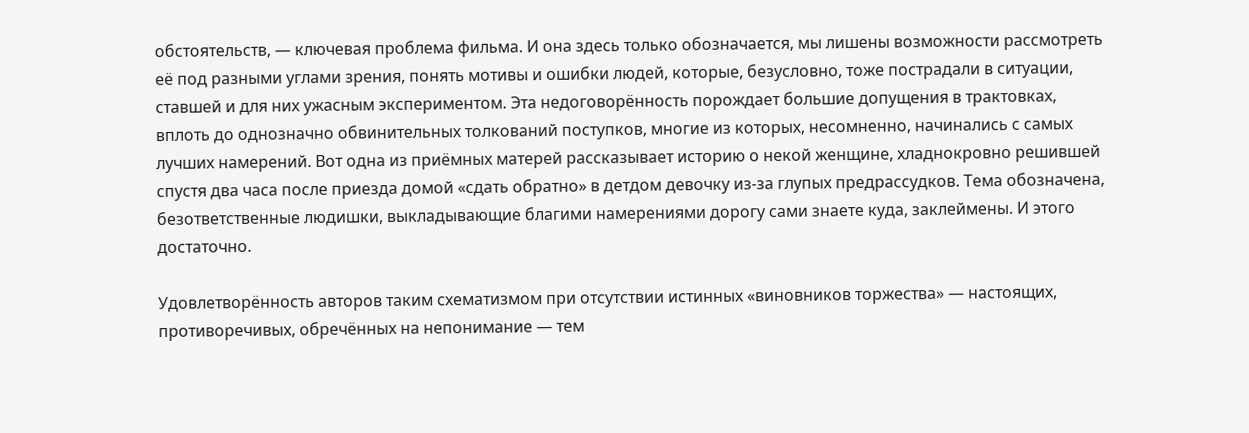обстоятельств, — ключевая проблема фильма. И она здесь только обозначается, мы лишены возможности рассмотреть её под разными углами зрения, понять мотивы и ошибки людей, которые, безусловно, тоже пострадали в ситуации, ставшей и для них ужасным экспериментом. Эта недоговорённость порождает большие допущения в трактовках, вплоть до однозначно обвинительных толкований поступков, многие из которых, несомненно, начинались с самых лучших намерений. Вот одна из приёмных матерей рассказывает историю о некой женщине, хладнокровно решившей спустя два часа после приезда домой «сдать обратно» в детдом девочку из-за глупых предрассудков. Тема обозначена, безответственные людишки, выкладывающие благими намерениями дорогу сами знаете куда, заклеймены. И этого достаточно.

Удовлетворённость авторов таким схематизмом при отсутствии истинных «виновников торжества» — настоящих, противоречивых, обречённых на непонимание — тем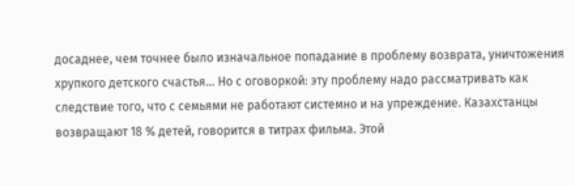досаднее, чем точнее было изначальное попадание в проблему возврата, уничтожения хрупкого детского счастья… Но с оговоркой: эту проблему надо рассматривать как следствие того, что с семьями не работают системно и на упреждение. Казахстанцы возвращают 18 % детей, говорится в титрах фильма. Этой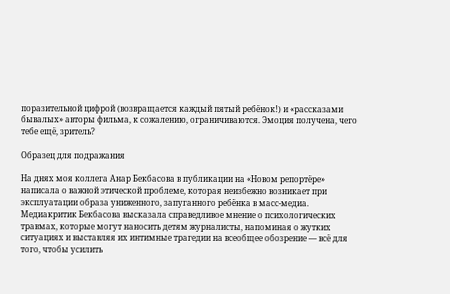поразительной цифрой (возвращается каждый пятый ребёнок!) и «рассказами бывалых» авторы фильма, к сожалению, ограничиваются. Эмоция получена, чего тебе ещё, зритель?

Образец для подражания

На днях моя коллега Анар Бекбасова в публикации на «Новом репортёре» написала о важной этической проблеме, которая неизбежно возникает при эксплуатации образа униженного, запуганного ребёнка в масс-медиа. Медиакритик Бекбасова высказала справедливое мнение о психологических травмах, которые могут наносить детям журналисты, напоминая о жутких ситуациях и выставляя их интимные трагедии на всеобщее обозрение — всё для того, чтобы усилить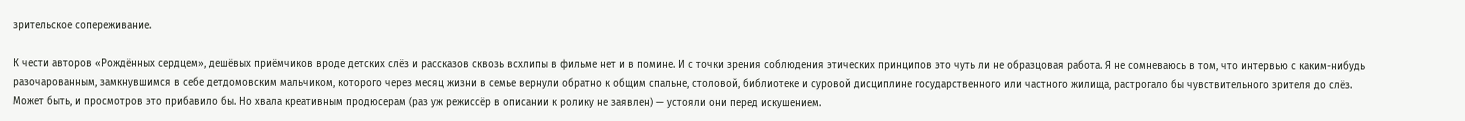зрительское сопереживание.

К чести авторов «Рождённых сердцем», дешёвых приёмчиков вроде детских слёз и рассказов сквозь всхлипы в фильме нет и в помине. И с точки зрения соблюдения этических принципов это чуть ли не образцовая работа. Я не сомневаюсь в том, что интервью с каким-нибудь разочарованным, замкнувшимся в себе детдомовским мальчиком, которого через месяц жизни в семье вернули обратно к общим спальне, столовой, библиотеке и суровой дисциплине государственного или частного жилища, растрогало бы чувствительного зрителя до слёз. Может быть, и просмотров это прибавило бы. Но хвала креативным продюсерам (раз уж режиссёр в описании к ролику не заявлен) — устояли они перед искушением.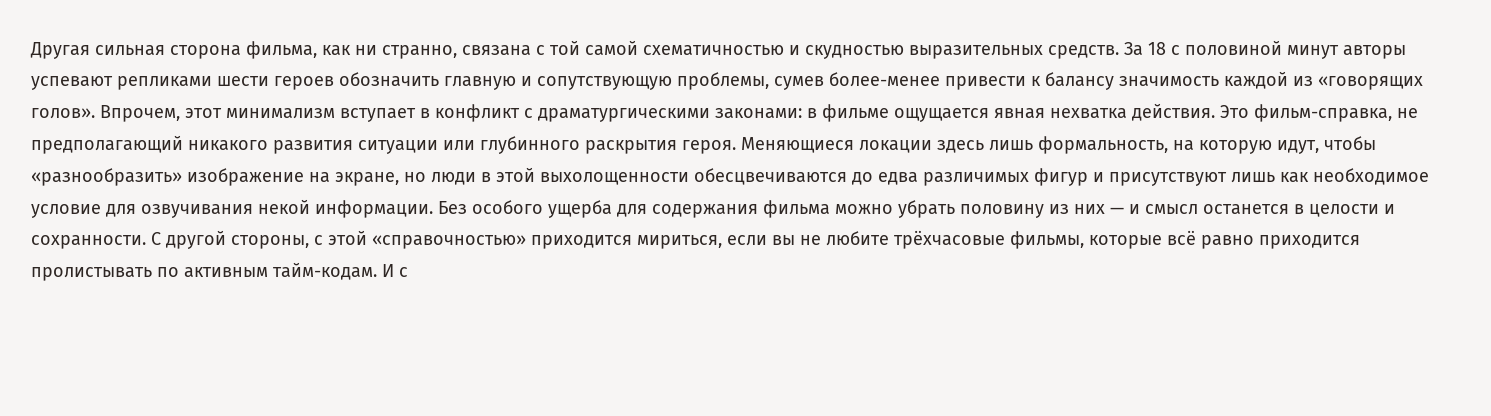Другая сильная сторона фильма, как ни странно, связана с той самой схематичностью и скудностью выразительных средств. За 18 с половиной минут авторы успевают репликами шести героев обозначить главную и сопутствующую проблемы, сумев более-менее привести к балансу значимость каждой из «говорящих голов». Впрочем, этот минимализм вступает в конфликт с драматургическими законами: в фильме ощущается явная нехватка действия. Это фильм-справка, не предполагающий никакого развития ситуации или глубинного раскрытия героя. Меняющиеся локации здесь лишь формальность, на которую идут, чтобы «разнообразить» изображение на экране, но люди в этой выхолощенности обесцвечиваются до едва различимых фигур и присутствуют лишь как необходимое условие для озвучивания некой информации. Без особого ущерба для содержания фильма можно убрать половину из них — и смысл останется в целости и сохранности. С другой стороны, с этой «справочностью» приходится мириться, если вы не любите трёхчасовые фильмы, которые всё равно приходится пролистывать по активным тайм-кодам. И с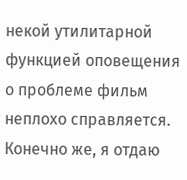некой утилитарной функцией оповещения о проблеме фильм неплохо справляется. Конечно же, я отдаю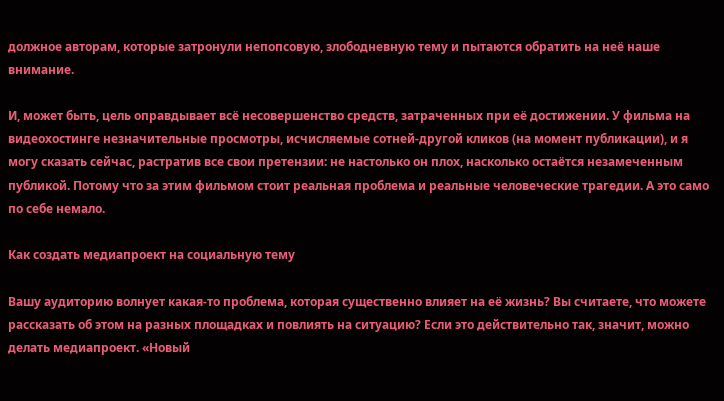должное авторам, которые затронули непопсовую, злободневную тему и пытаются обратить на неё наше внимание.

И, может быть, цель оправдывает всё несовершенство средств, затраченных при её достижении. У фильма на видеохостинге незначительные просмотры, исчисляемые сотней-другой кликов (на момент публикации), и я могу сказать сейчас, растратив все свои претензии: не настолько он плох, насколько остаётся незамеченным публикой. Потому что за этим фильмом стоит реальная проблема и реальные человеческие трагедии. А это само по себе немало.

Как создать медиапроект на социальную тему

Вашу аудиторию волнует какая-то проблема, которая существенно влияет на её жизнь? Вы считаете, что можете рассказать об этом на разных площадках и повлиять на ситуацию? Если это действительно так, значит, можно делать медиапроект. «Новый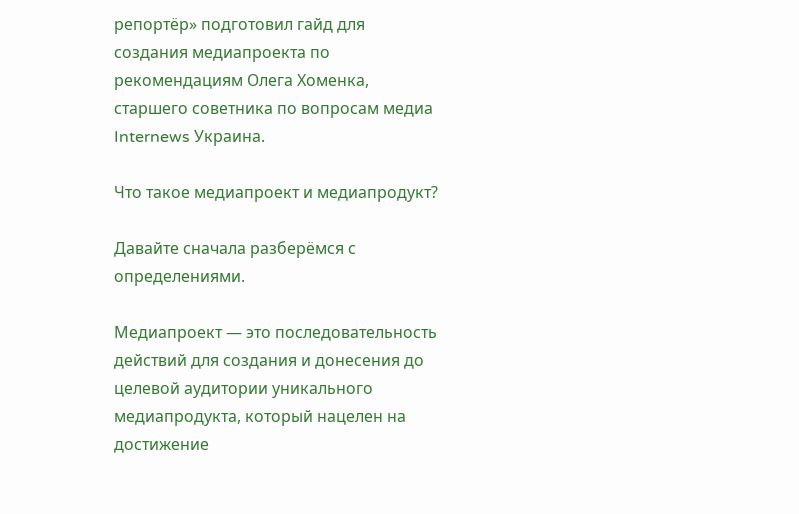репортёр» подготовил гайд для создания медиапроекта по рекомендациям Олега Хоменка, старшего советника по вопросам медиа Internews Украина.

Что такое медиапроект и медиапродукт?

Давайте сначала разберёмся с определениями.

Медиапроект — это последовательность действий для создания и донесения до целевой аудитории уникального медиапродукта, который нацелен на достижение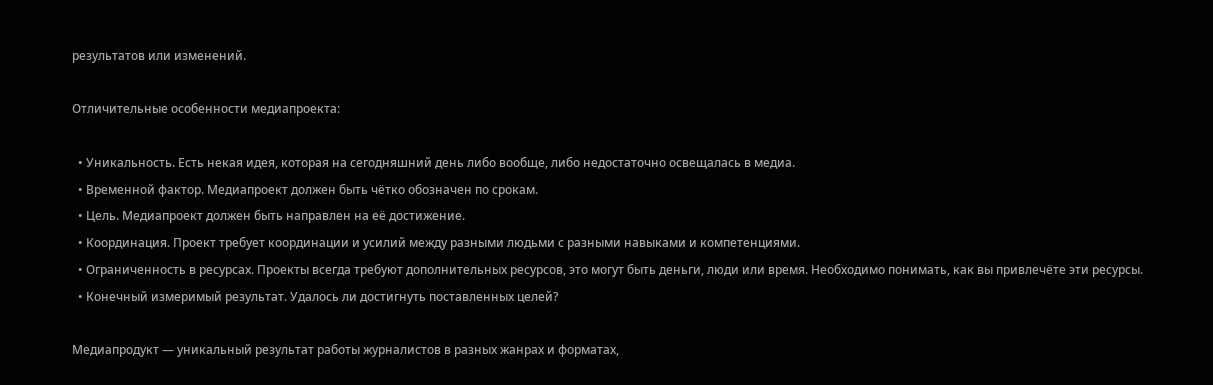результатов или изменений.

Отличительные особенности медиапроекта:

  • Уникальность. Есть некая идея, которая на сегодняшний день либо вообще, либо недостаточно освещалась в медиа.
  • Временной фактор. Медиапроект должен быть чётко обозначен по срокам.
  • Цель. Медиапроект должен быть направлен на её достижение.
  • Координация. Проект требует координации и усилий между разными людьми с разными навыками и компетенциями.
  • Ограниченность в ресурсах. Проекты всегда требуют дополнительных ресурсов, это могут быть деньги, люди или время. Необходимо понимать, как вы привлечёте эти ресурсы.
  • Конечный измеримый результат. Удалось ли достигнуть поставленных целей?

Медиапродукт — уникальный результат работы журналистов в разных жанрах и форматах,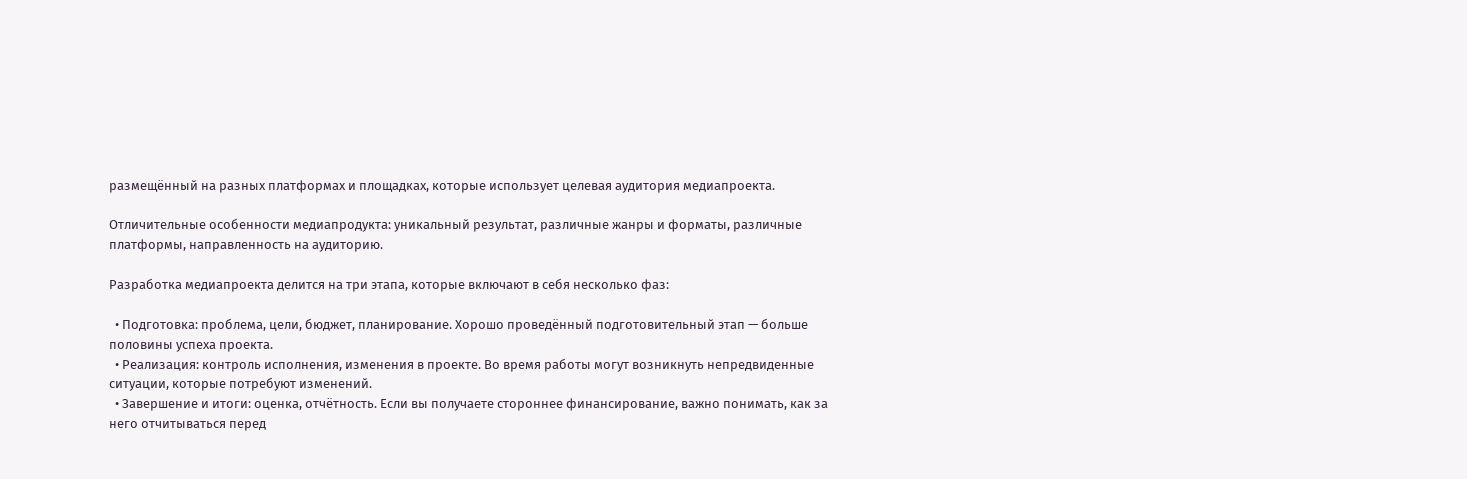размещённый на разных платформах и площадках, которые использует целевая аудитория медиапроекта.

Отличительные особенности медиапродукта: уникальный результат, различные жанры и форматы, различные платформы, направленность на аудиторию.

Разработка медиапроекта делится на три этапа, которые включают в себя несколько фаз:

  • Подготовка: проблема, цели, бюджет, планирование. Хорошо проведённый подготовительный этап — больше половины успеха проекта.
  • Реализация: контроль исполнения, изменения в проекте. Во время работы могут возникнуть непредвиденные ситуации, которые потребуют изменений.
  • Завершение и итоги: оценка, отчётность. Если вы получаете стороннее финансирование, важно понимать, как за него отчитываться перед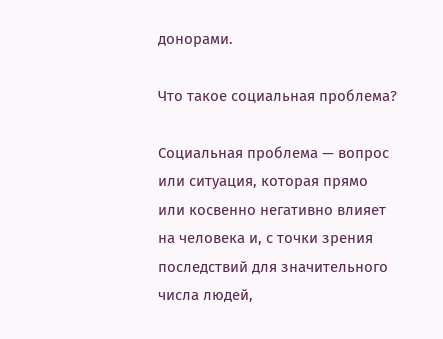донорами.

Что такое социальная проблема?

Социальная проблема — вопрос или ситуация, которая прямо или косвенно негативно влияет на человека и, с точки зрения последствий для значительного числа людей,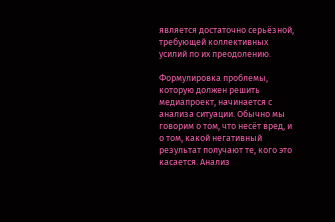является достаточно серьёзной, требующей коллективных усилий по их преодолению.

Формулировка проблемы, которую должен решить медиапроект, начинается с анализа ситуации. Обычно мы говорим о том, что несёт вред, и о том, какой негативный результат получают те, кого это касается. Анализ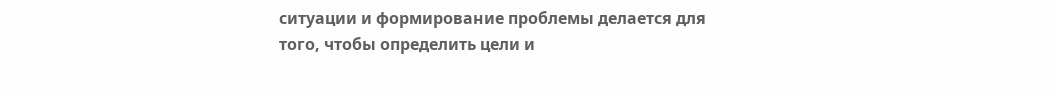ситуации и формирование проблемы делается для того, чтобы определить цели и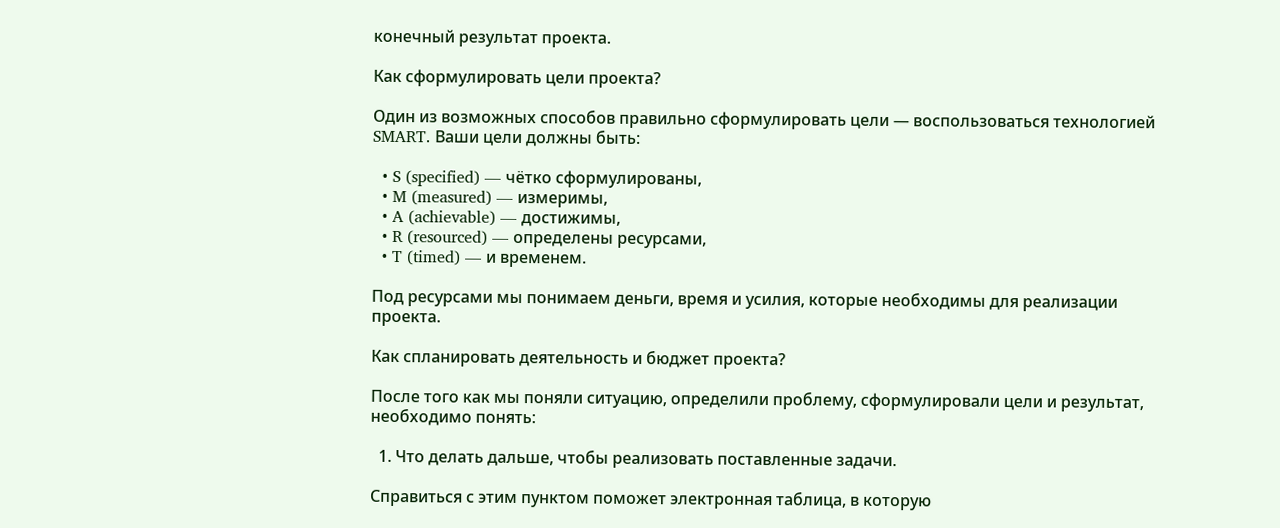конечный результат проекта.

Как сформулировать цели проекта?

Один из возможных способов правильно сформулировать цели — воспользоваться технологией SMART. Ваши цели должны быть:

  • S (specified) — чётко сформулированы,
  • M (measured) — измеримы,
  • A (achievable) — достижимы,
  • R (resourced) — определены ресурсами,
  • T (timed) — и временем.

Под ресурсами мы понимаем деньги, время и усилия, которые необходимы для реализации проекта.

Как спланировать деятельность и бюджет проекта?

После того как мы поняли ситуацию, определили проблему, сформулировали цели и результат, необходимо понять:

  1. Что делать дальше, чтобы реализовать поставленные задачи.

Справиться с этим пунктом поможет электронная таблица, в которую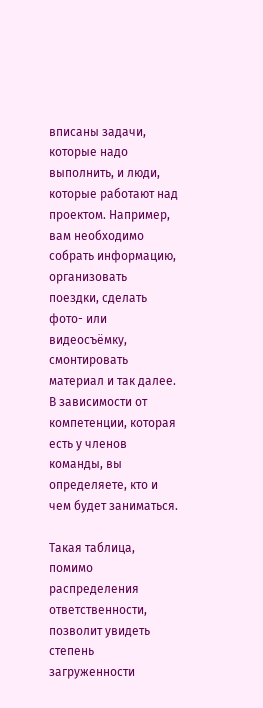вписаны задачи, которые надо выполнить, и люди, которые работают над проектом. Например, вам необходимо собрать информацию, организовать поездки, сделать фото- или видеосъёмку, смонтировать материал и так далее. В зависимости от компетенции, которая есть у членов команды, вы определяете, кто и чем будет заниматься.

Такая таблица, помимо распределения ответственности, позволит увидеть степень загруженности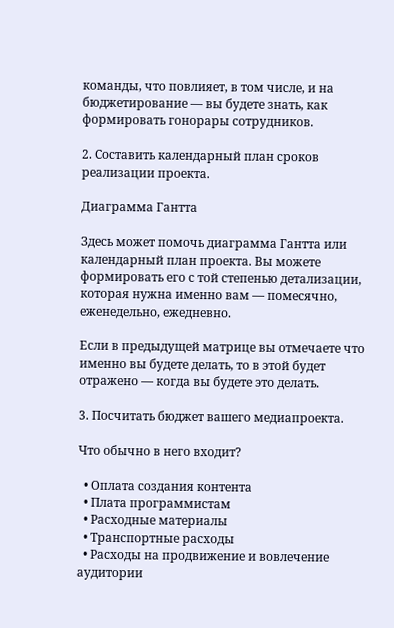команды, что повлияет, в том числе, и на бюджетирование — вы будете знать, как формировать гонорары сотрудников.

2. Составить календарный план сроков реализации проекта.

Диаграмма Гантта

Здесь может помочь диаграмма Гантта или календарный план проекта. Вы можете формировать его с той степенью детализации, которая нужна именно вам — помесячно, еженедельно, ежедневно.

Если в предыдущей матрице вы отмечаете что именно вы будете делать, то в этой будет отражено — когда вы будете это делать.

3. Посчитать бюджет вашего медиапроекта.

Что обычно в него входит?

  • Оплата создания контента
  • Плата программистам
  • Расходные материалы
  • Транспортные расходы
  • Расходы на продвижение и вовлечение аудитории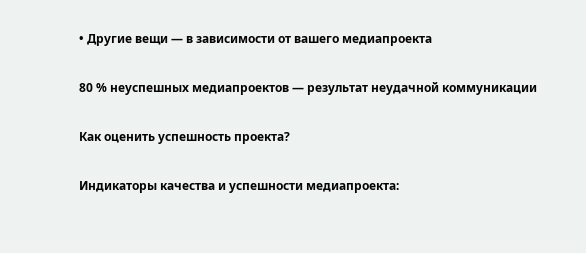• Другие вещи — в зависимости от вашего медиапроекта

80 % неуспешных медиапроектов — результат неудачной коммуникации

Как оценить успешность проекта?

Индикаторы качества и успешности медиапроекта: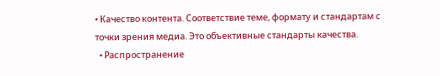• Качество контента. Соответствие теме, формату и стандартам с точки зрения медиа. Это объективные стандарты качества.
  • Распространение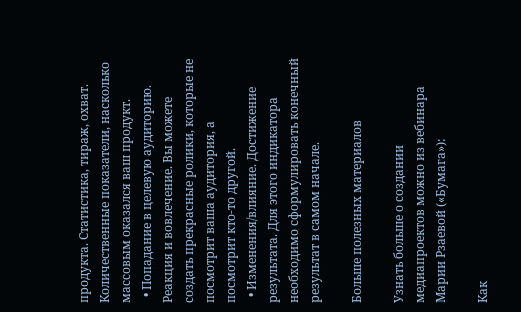продукта. Статистика, тираж, охват. Количественные показатели, насколько массовым оказался ваш продукт.
  • Попадание в целевую аудиторию. Реакция и вовлечение. Вы можете создать прекрасные ролики, которые не посмотрит ваша аудитория, а посмотрит кто-то другой.
  • Изменения/влияние. Достижение результата. Для этого индикатора необходимо сформулировать конечный результат в самом начале.

Больше полезных материалов

Узнать больше о создании медиапроектов можно из вебинара Марии Рзаевой («Бумага»):

Как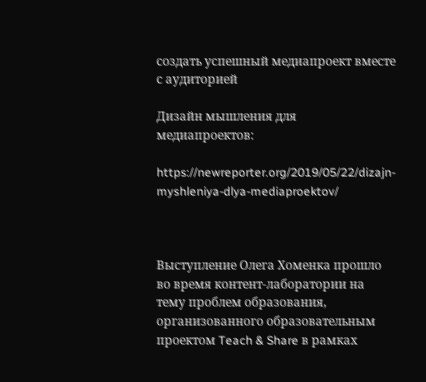создать успешный медиапроект вместе с аудиторией

Дизайн мышления для медиапроектов:

https://newreporter.org/2019/05/22/dizajn-myshleniya-dlya-mediaproektov/



Выступление Олега Хоменка прошло во время контент-лаборатории на тему проблем образования, организованного образовательным проектом Teach & Share в рамках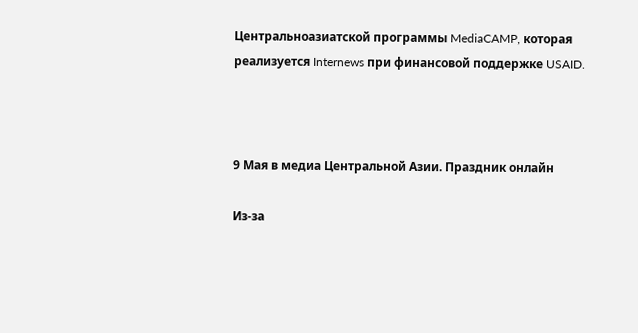Центральноазиатской программы MediaCAMP, которая реализуется Internews при финансовой поддержке USAID.



9 Мая в медиа Центральной Азии. Праздник онлайн

Из-за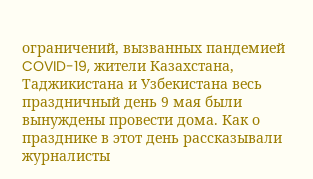ограничений, вызванных пандемией COVID-19, жители Казахстана, Таджикистана и Узбекистана весь праздничный день 9 мая были вынуждены провести дома. Как о празднике в этот день рассказывали журналисты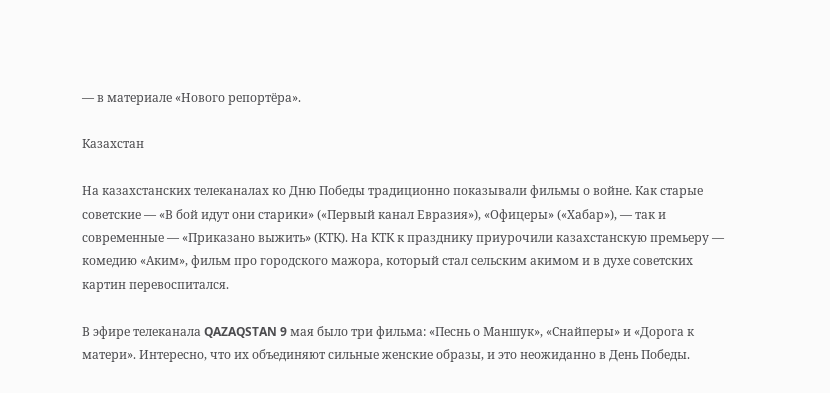— в материале «Нового репортёра».

Казахстан

На казахстанских телеканалах ко Дню Победы традиционно показывали фильмы о войне. Как старые советские — «В бой идут они старики» («Первый канал Евразия»), «Офицеры» («Хабар»), — так и современные — «Приказано выжить» (КТК). На КТК к празднику приурочили казахстанскую премьеру — комедию «Аким», фильм про городского мажора, который стал сельским акимом и в духе советских картин перевоспитался.

В эфире телеканала QAZAQSTAN 9 мая было три фильма: «Песнь о Маншук», «Снайперы» и «Дорога к матери». Интересно, что их объединяют сильные женские образы, и это неожиданно в День Победы.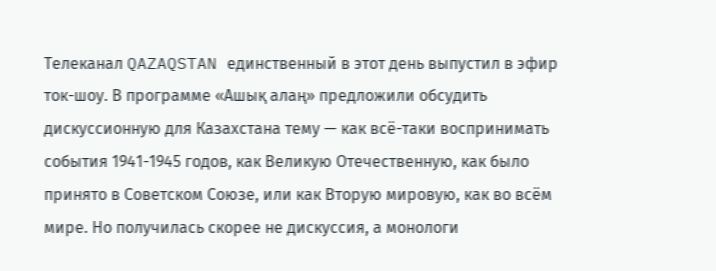Телеканал QAZAQSTAN единственный в этот день выпустил в эфир ток-шоу. В программе «Ашық алаң» предложили обсудить дискуссионную для Казахстана тему — как всё-таки воспринимать события 1941-1945 годов, как Великую Отечественную, как было принято в Советском Союзе, или как Вторую мировую, как во всём мире. Но получилась скорее не дискуссия, а монологи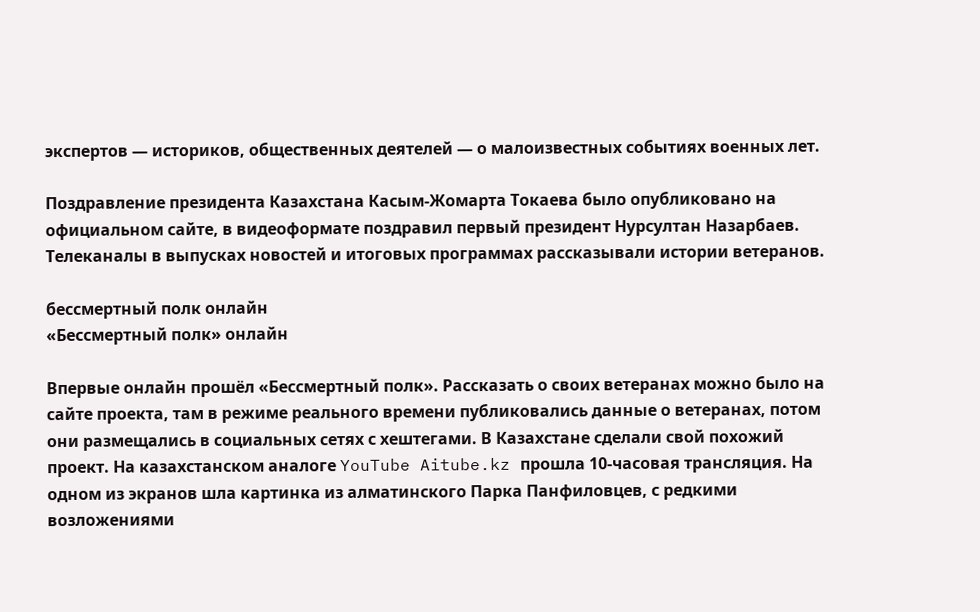экспертов — историков, общественных деятелей — о малоизвестных событиях военных лет.

Поздравление президента Казахстана Касым-Жомарта Токаева было опубликовано на официальном сайте, в видеоформате поздравил первый президент Нурсултан Назарбаев. Телеканалы в выпусках новостей и итоговых программах рассказывали истории ветеранов.

бессмертный полк онлайн
«Бессмертный полк» онлайн

Впервые онлайн прошёл «Бессмертный полк». Рассказать о своих ветеранах можно было на сайте проекта, там в режиме реального времени публиковались данные о ветеранах, потом они размещались в социальных сетях с хештегами. В Казахстане сделали свой похожий проект. На казахстанском аналоге YouTube Aitube.kz прошла 10-часовая трансляция. На одном из экранов шла картинка из алматинского Парка Панфиловцев, с редкими возложениями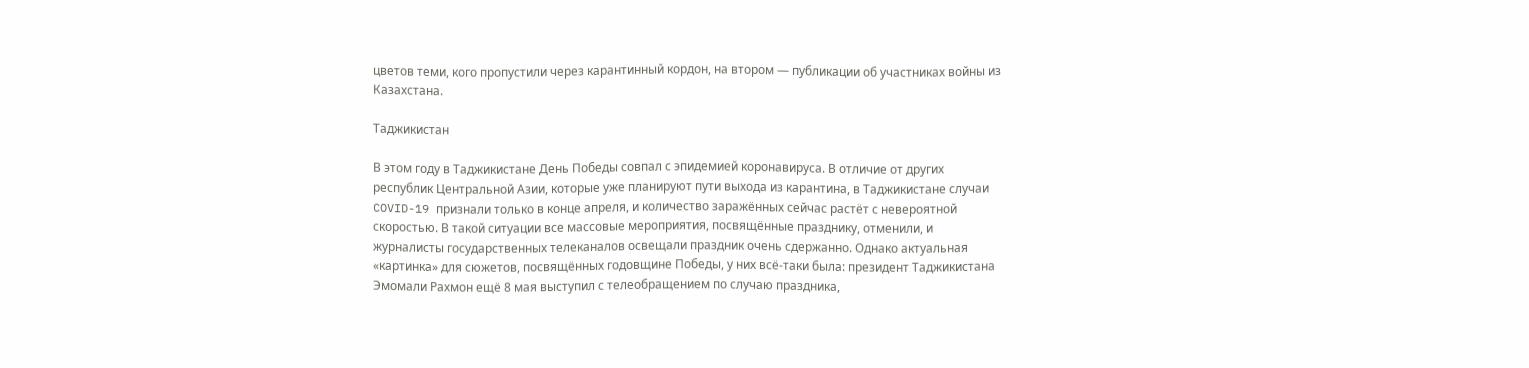цветов теми, кого пропустили через карантинный кордон, на втором — публикации об участниках войны из Казахстана.

Таджикистан

В этом году в Таджикистане День Победы совпал с эпидемией коронавируса. В отличие от других республик Центральной Азии, которые уже планируют пути выхода из карантина, в Таджикистане случаи COVID-19 признали только в конце апреля, и количество заражённых сейчас растёт с невероятной скоростью. В такой ситуации все массовые мероприятия, посвящённые празднику, отменили, и журналисты государственных телеканалов освещали праздник очень сдержанно. Однако актуальная «картинка» для сюжетов, посвящённых годовщине Победы, у них всё-таки была: президент Таджикистана Эмомали Рахмон ещё 8 мая выступил с телеобращением по случаю праздника,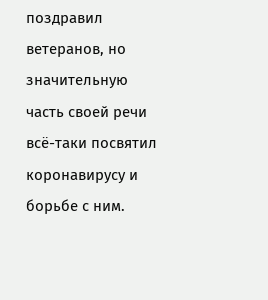поздравил ветеранов, но значительную часть своей речи всё-таки посвятил коронавирусу и борьбе с ним.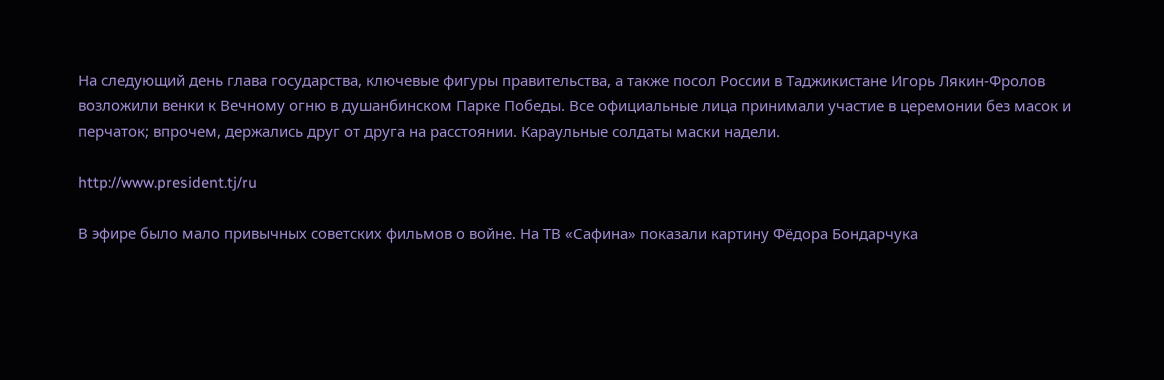На следующий день глава государства, ключевые фигуры правительства, а также посол России в Таджикистане Игорь Лякин-Фролов возложили венки к Вечному огню в душанбинском Парке Победы. Все официальные лица принимали участие в церемонии без масок и перчаток; впрочем, держались друг от друга на расстоянии. Караульные солдаты маски надели.

http://www.president.tj/ru

В эфире было мало привычных советских фильмов о войне. На ТВ «Сафина» показали картину Фёдора Бондарчука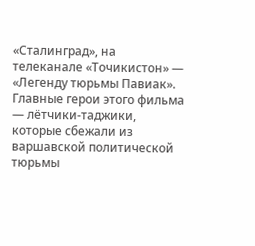«Сталинград», на телеканале «Точикистон» — «Легенду тюрьмы Павиак». Главные герои этого фильма — лётчики-таджики, которые сбежали из варшавской политической тюрьмы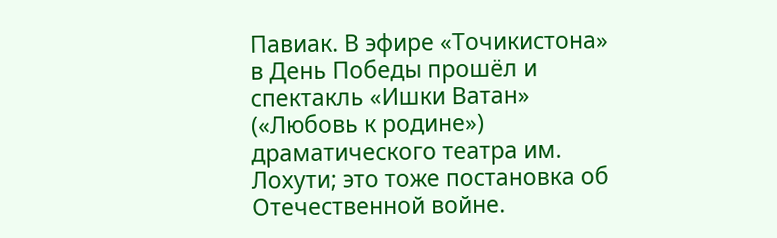Павиак. В эфире «Точикистона» в День Победы прошёл и спектакль «Ишки Ватан» («Любовь к родине») драматического театра им. Лохути; это тоже постановка об Отечественной войне.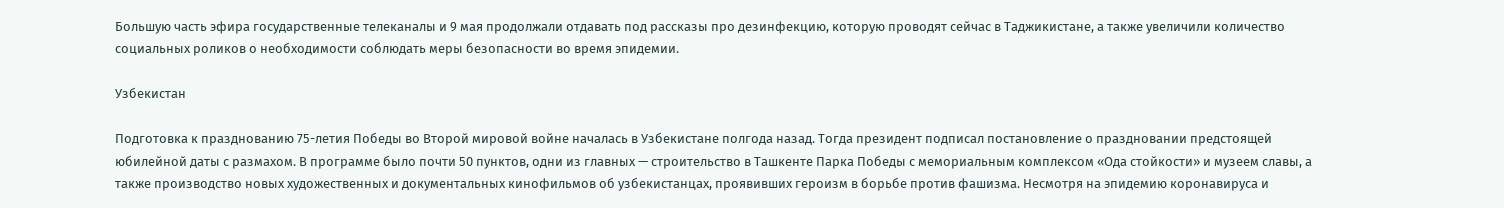Большую часть эфира государственные телеканалы и 9 мая продолжали отдавать под рассказы про дезинфекцию, которую проводят сейчас в Таджикистане, а также увеличили количество социальных роликов о необходимости соблюдать меры безопасности во время эпидемии.

Узбекистан

Подготовка к празднованию 75-летия Победы во Второй мировой войне началась в Узбекистане полгода назад. Тогда президент подписал постановление о праздновании предстоящей юбилейной даты с размахом. В программе было почти 50 пунктов, одни из главных — строительство в Ташкенте Парка Победы с мемориальным комплексом «Ода стойкости» и музеем славы, а также производство новых художественных и документальных кинофильмов об узбекистанцах, проявивших героизм в борьбе против фашизма. Несмотря на эпидемию коронавируса и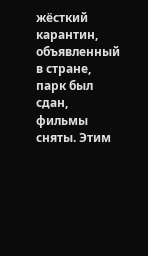жёсткий карантин, объявленный в стране, парк был сдан, фильмы сняты. Этим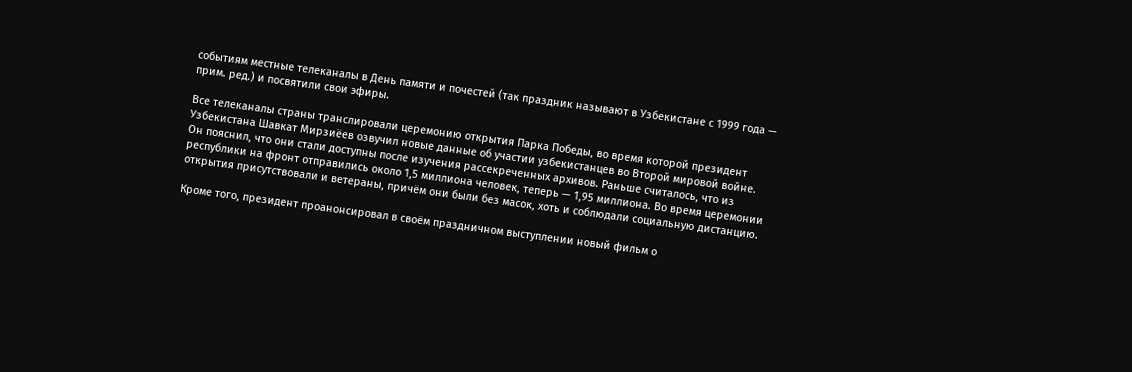событиям местные телеканалы в День памяти и почестей (так праздник называют в Узбекистане с 1999 года — прим. ред.) и посвятили свои эфиры.

Все телеканалы страны транслировали церемонию открытия Парка Победы, во время которой президент Узбекистана Шавкат Мирзиёев озвучил новые данные об участии узбекистанцев во Второй мировой войне. Он пояснил, что они стали доступны после изучения рассекреченных архивов. Раньше считалось, что из республики на фронт отправились около 1,5 миллиона человек, теперь — 1,95 миллиона. Во время церемонии открытия присутствовали и ветераны, причём они были без масок, хоть и соблюдали социальную дистанцию.

Кроме того, президент проанонсировал в своём праздничном выступлении новый фильм о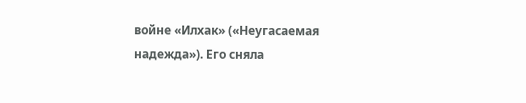войне «Илхак» («Неугасаемая надежда»). Его сняла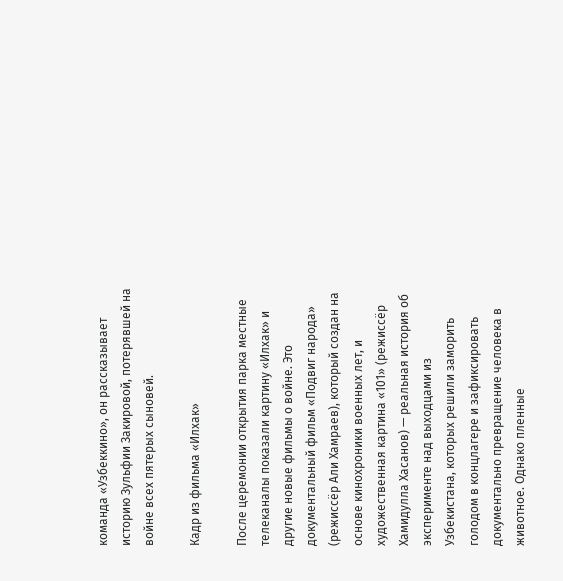команда «Узбеккино», он рассказывает историю Зульфии Закировой, потерявшей на войне всех пятерых сыновей.

Кадр из фильма «Илхак»

После церемонии открытия парка местные телеканалы показали картину «Илхак» и другие новые фильмы о войне. Это документальный фильм «Подвиг народа» (режиссёр Али Хамраев), который создан на основе кинохроники военных лет, и художественная картина «101» (режиссёр Хамидулла Хасанов) — реальная история об эксперименте над выходцами из Узбекистана, которых решили заморить голодом в концлагере и зафиксировать документально превращение человека в животное. Однако пленные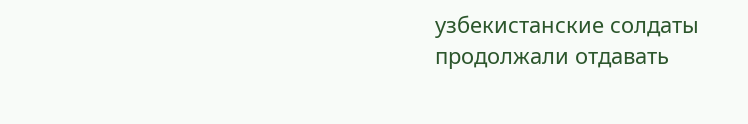узбекистанские солдаты продолжали отдавать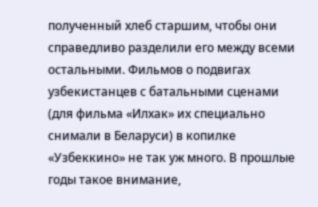полученный хлеб старшим, чтобы они справедливо разделили его между всеми остальными. Фильмов о подвигах узбекистанцев с батальными сценами (для фильма «Илхак» их специально снимали в Беларуси) в копилке «Узбеккино» не так уж много. В прошлые годы такое внимание,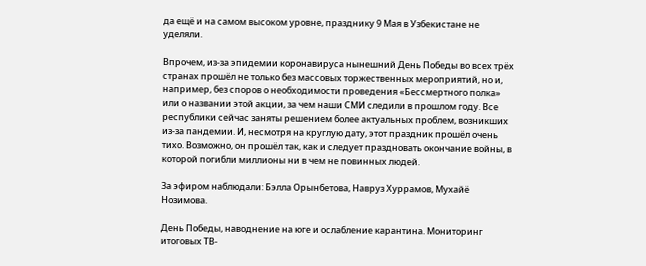да ещё и на самом высоком уровне, празднику 9 Мая в Узбекистане не уделяли.

Впрочем, из-за эпидемии коронавируса нынешний День Победы во всех трёх странах прошёл не только без массовых торжественных мероприятий, но и, например, без споров о необходимости проведения «Бессмертного полка» или о названии этой акции, за чем наши СМИ следили в прошлом году. Все республики сейчас заняты решением более актуальных проблем, возникших из-за пандемии. И, несмотря на круглую дату, этот праздник прошёл очень тихо. Возможно, он прошёл так, как и следует праздновать окончание войны, в которой погибли миллионы ни в чем не повинных людей.

За эфиром наблюдали: Бэлла Орынбетова, Навруз Хуррамов, Мухайё Нозимова.

День Победы, наводнение на юге и ослабление карантина. Мониторинг итоговых ТВ-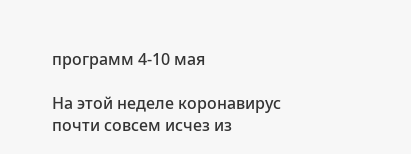программ 4-10 мая

На этой неделе коронавирус почти совсем исчез из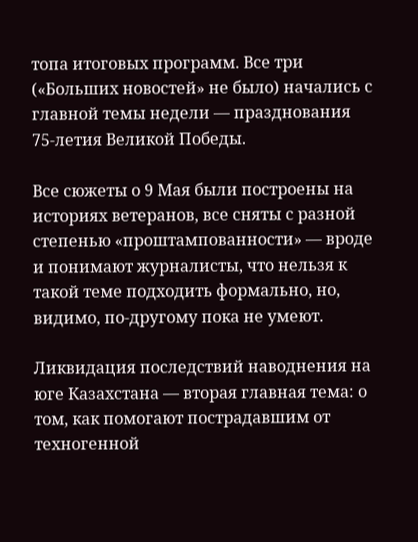топа итоговых программ. Все три («Больших новостей» не было) начались с главной темы недели — празднования 75-летия Великой Победы.

Все сюжеты о 9 Мая были построены на историях ветеранов, все сняты с разной степенью «проштампованности» — вроде и понимают журналисты, что нельзя к такой теме подходить формально, но, видимо, по-другому пока не умеют.

Ликвидация последствий наводнения на юге Казахстана — вторая главная тема: о том, как помогают пострадавшим от техногенной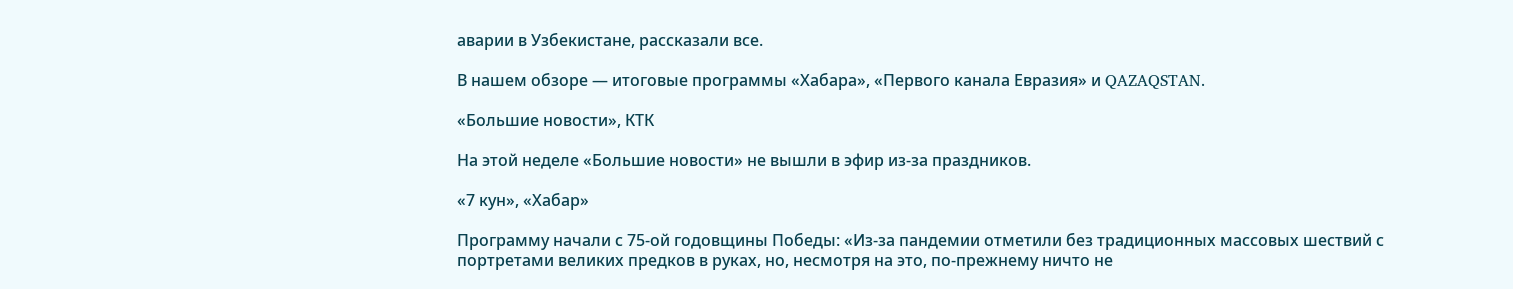аварии в Узбекистане, рассказали все.

В нашем обзоре — итоговые программы «Хабара», «Первого канала Евразия» и QAZAQSTAN.

«Большие новости», КТК

На этой неделе «Большие новости» не вышли в эфир из-за праздников.

«7 кун», «Хабар»

Программу начали с 75-ой годовщины Победы: «Из-за пандемии отметили без традиционных массовых шествий с портретами великих предков в руках, но, несмотря на это, по-прежнему ничто не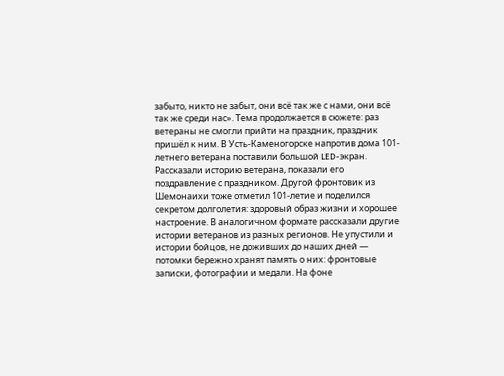забыто, никто не забыт, они всё так же с нами, они всё так же среди нас». Тема продолжается в сюжете: раз ветераны не смогли прийти на праздник, праздник пришёл к ним. В Усть-Каменогорске напротив дома 101-летнего ветерана поставили большой LED-экран. Рассказали историю ветерана, показали его поздравление с праздником. Другой фронтовик из Шемонаихи тоже отметил 101-летие и поделился секретом долголетия: здоровый образ жизни и хорошее настроение. В аналогичном формате рассказали другие истории ветеранов из разных регионов. Не упустили и истории бойцов, не доживших до наших дней — потомки бережно хранят память о них: фронтовые записки, фотографии и медали. На фоне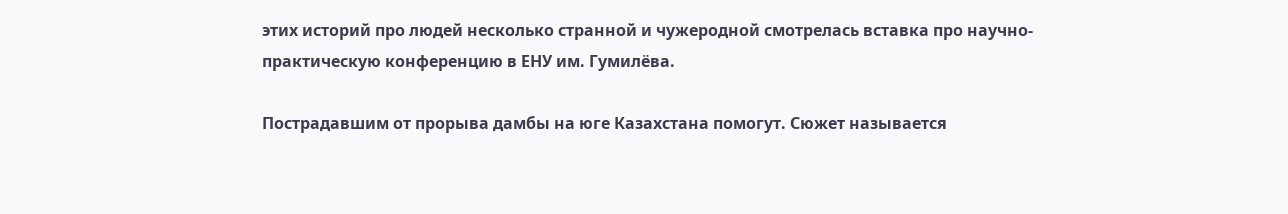этих историй про людей несколько странной и чужеродной смотрелась вставка про научно-практическую конференцию в ЕНУ им. Гумилёва.

Пострадавшим от прорыва дамбы на юге Казахстана помогут. Сюжет называется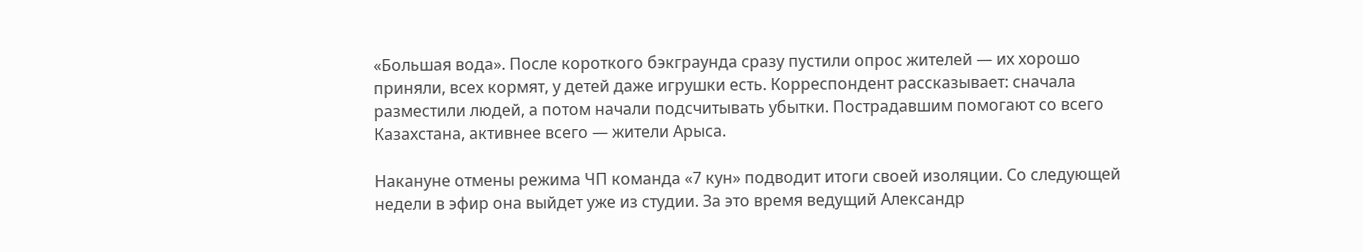«Большая вода». После короткого бэкграунда сразу пустили опрос жителей — их хорошо приняли, всех кормят, у детей даже игрушки есть. Корреспондент рассказывает: сначала разместили людей, а потом начали подсчитывать убытки. Пострадавшим помогают со всего Казахстана, активнее всего — жители Арыса.

Накануне отмены режима ЧП команда «7 кун» подводит итоги своей изоляции. Со следующей недели в эфир она выйдет уже из студии. За это время ведущий Александр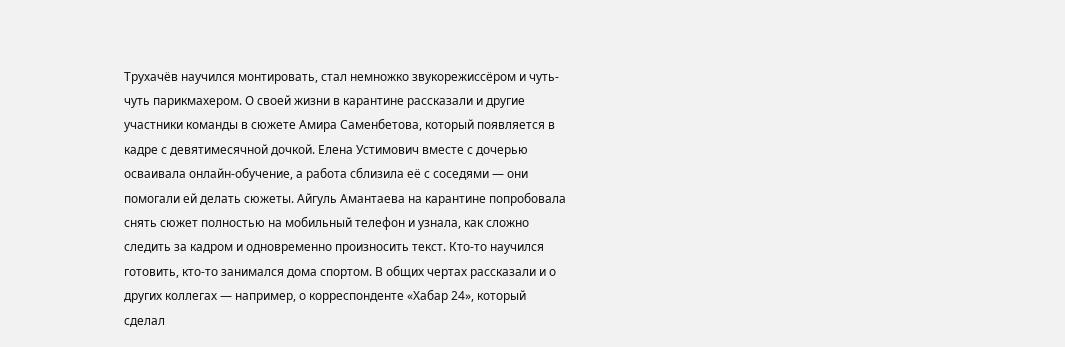Трухачёв научился монтировать, стал немножко звукорежиссёром и чуть-чуть парикмахером. О своей жизни в карантине рассказали и другие участники команды в сюжете Амира Саменбетова, который появляется в кадре с девятимесячной дочкой. Елена Устимович вместе с дочерью осваивала онлайн-обучение, а работа сблизила её с соседями — они помогали ей делать сюжеты. Айгуль Амантаева на карантине попробовала снять сюжет полностью на мобильный телефон и узнала, как сложно следить за кадром и одновременно произносить текст. Кто-то научился готовить, кто-то занимался дома спортом. В общих чертах рассказали и о других коллегах — например, о корреспонденте «Хабар 24», который сделал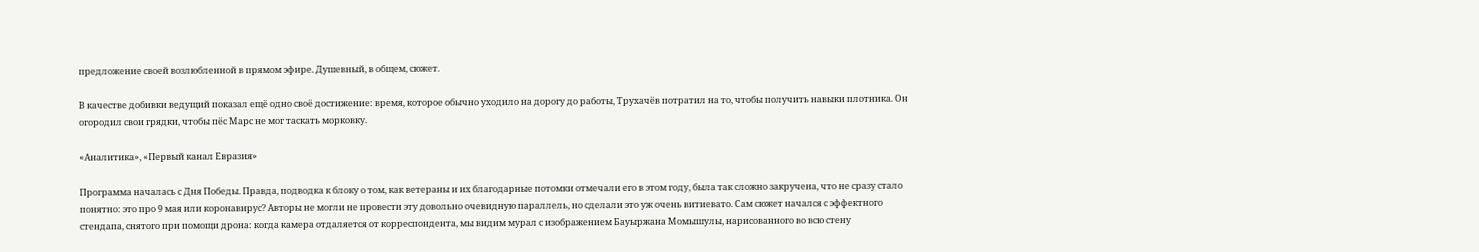предложение своей возлюбленной в прямом эфире. Душевный, в общем, сюжет.

В качестве добивки ведущий показал ещё одно своё достижение: время, которое обычно уходило на дорогу до работы, Трухачёв потратил на то, чтобы получить навыки плотника. Он огородил свои грядки, чтобы пёс Марс не мог таскать морковку.

«Аналитика», «Первый канал Евразия»

Программа началась с Дня Победы. Правда, подводка к блоку о том, как ветераны и их благодарные потомки отмечали его в этом году, была так сложно закручена, что не сразу стало понятно: это про 9 мая или коронавирус? Авторы не могли не провести эту довольно очевидную параллель, но сделали это уж очень витиевато. Сам сюжет начался с эффектного стендапа, снятого при помощи дрона: когда камера отдаляется от корреспондента, мы видим мурал с изображением Бауыржана Момышулы, нарисованного во всю стену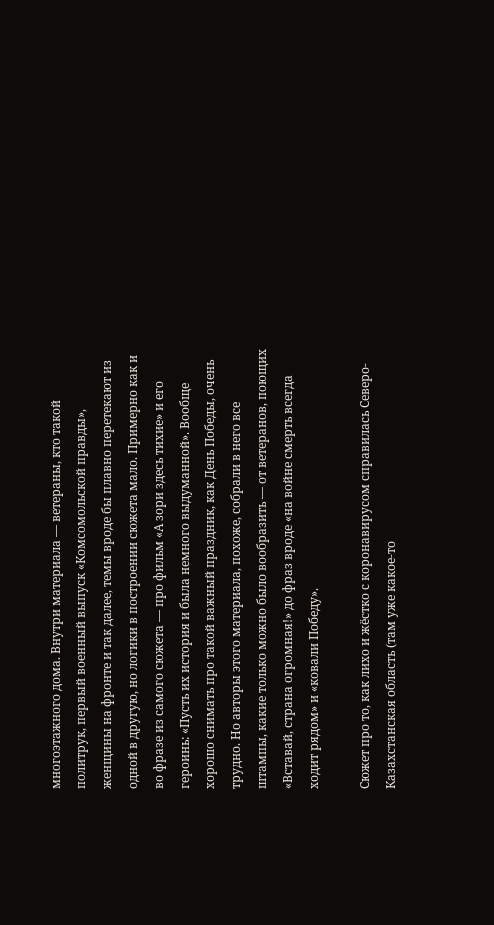многоэтажного дома. Внутри материала — ветераны, кто такой политрук, первый военный выпуск «Комсомольской правды», женщины на фронте и так далее, темы вроде бы плавно перетекают из одной в другую, но логики в построении сюжета мало. Примерно как и во фразе из самого сюжета — про фильм «А зори здесь тихие» и его героинь: «Пусть их история и была немного выдуманной». Вообще хорошо снимать про такой важный праздник, как День Победы, очень трудно. Но авторы этого материала, похоже, собрали в него все штампы, какие только можно было вообразить — от ветеранов, поющих «Вставай, страна огромная!» до фраз вроде «на войне смерть всегда ходит рядом» и «ковали Победу».

Сюжет про то, как лихо и жёстко с коронавирусом справилась Северо-Казахстанская область (там уже какое-то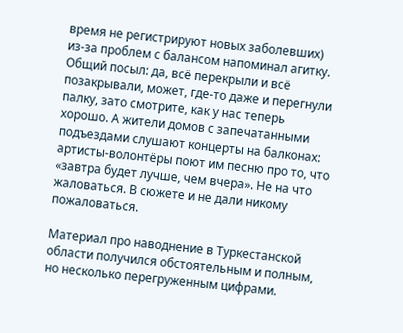время не регистрируют новых заболевших) из-за проблем с балансом напоминал агитку. Общий посыл: да, всё перекрыли и всё позакрывали, может, где-то даже и перегнули палку, зато смотрите, как у нас теперь хорошо. А жители домов с запечатанными подъездами слушают концерты на балконах: артисты-волонтёры поют им песню про то, что «завтра будет лучше, чем вчера». Не на что жаловаться. В сюжете и не дали никому пожаловаться.

Материал про наводнение в Туркестанской области получился обстоятельным и полным, но несколько перегруженным цифрами.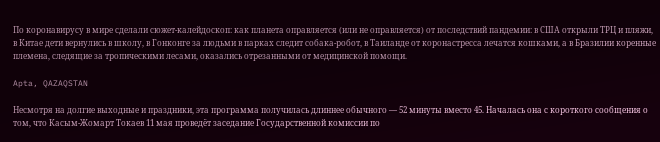По коронавирусу в мире сделали сюжет-калейдоскоп: как планета оправляется (или не оправляется) от последствий пандемии: в США открыли ТРЦ и пляжи, в Китае дети вернулись в школу, в Гонконге за людьми в парках следит собака-робот, в Таиланде от коронастресса лечатся кошками, а в Бразилии коренные племена, следящие за тропическими лесами, оказались отрезанными от медицинской помощи.

Apta, QAZAQSTAN

Несмотря на долгие выходные и праздники, эта программа получилась длиннее обычного — 52 минуты вместо 45. Началась она с короткого сообщения о том, что Касым-Жомарт Токаев 11 мая проведёт заседание Государственной комиссии по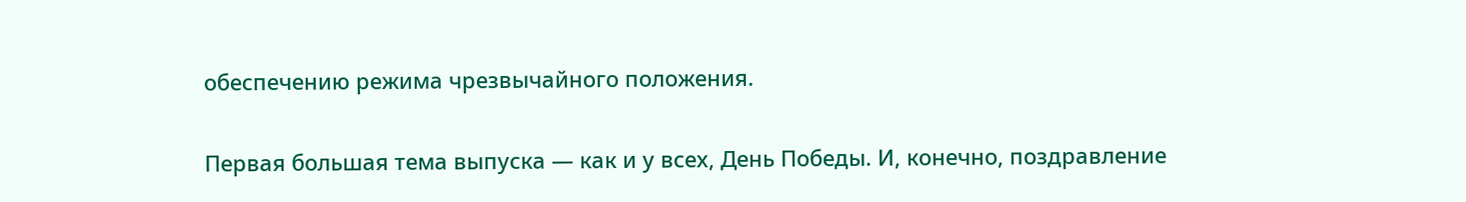обеспечению режима чрезвычайного положения.

Первая большая тема выпуска — как и у всех, День Победы. И, конечно, поздравление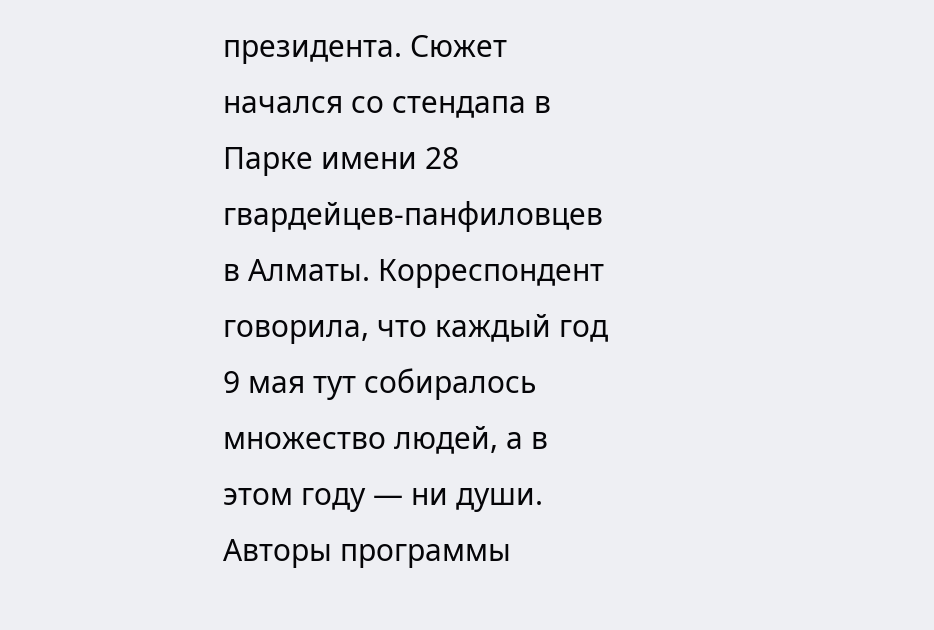президента. Сюжет начался со стендапа в Парке имени 28 гвардейцев-панфиловцев в Алматы. Корреспондент говорила, что каждый год 9 мая тут собиралось множество людей, а в этом году — ни души. Авторы программы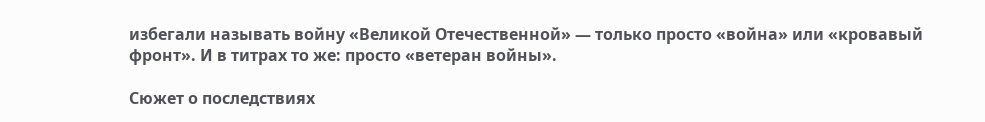избегали называть войну «Великой Отечественной» — только просто «война» или «кровавый фронт». И в титрах то же: просто «ветеран войны».

Сюжет о последствиях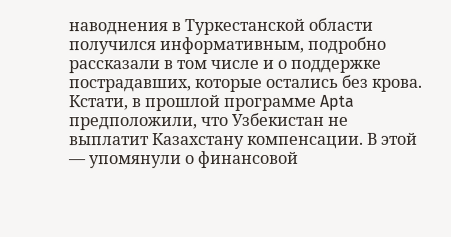наводнения в Туркестанской области получился информативным, подробно рассказали в том числе и о поддержке пострадавших, которые остались без крова. Кстати, в прошлой программе Apta предположили, что Узбекистан не выплатит Казахстану компенсации. В этой — упомянули о финансовой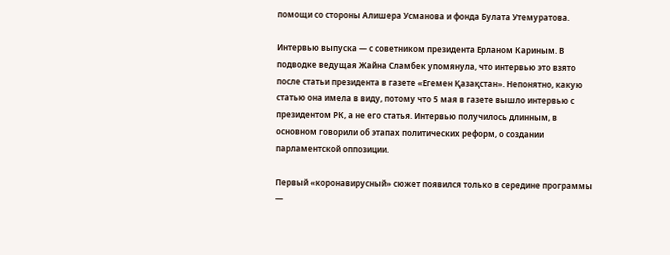помощи со стороны Алишера Усманова и фонда Булата Утемуратова.

Интервью выпуска — с советником президента Ерланом Кариным. В подводке ведущая Жайна Сламбек упомянула, что интервью это взято после статьи президента в газете «Егемен Қазақстан». Непонятно, какую статью она имела в виду, потому что 5 мая в газете вышло интервью с президентом РК, а не его статья. Интервью получилось длинным, в основном говорили об этапах политических реформ, о создании парламентской оппозиции.

Первый «коронавирусный» сюжет появился только в середине программы —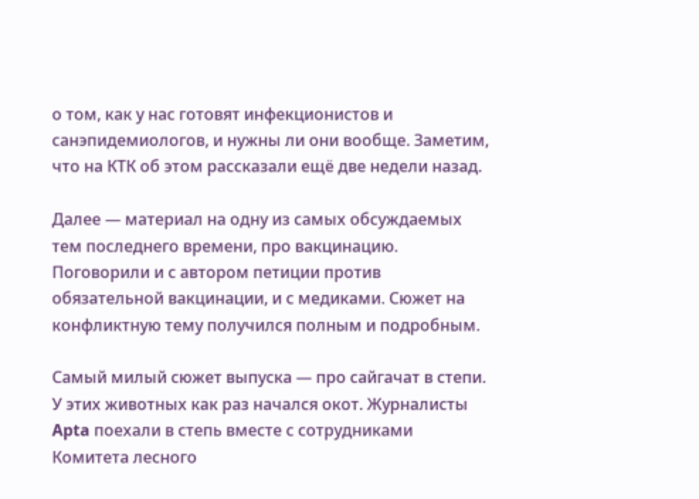о том, как у нас готовят инфекционистов и санэпидемиологов, и нужны ли они вообще. Заметим, что на КТК об этом рассказали ещё две недели назад.

Далее — материал на одну из самых обсуждаемых тем последнего времени, про вакцинацию. Поговорили и с автором петиции против обязательной вакцинации, и с медиками. Сюжет на конфликтную тему получился полным и подробным.

Самый милый сюжет выпуска — про сайгачат в степи. У этих животных как раз начался окот. Журналисты Apta поехали в степь вместе с сотрудниками Комитета лесного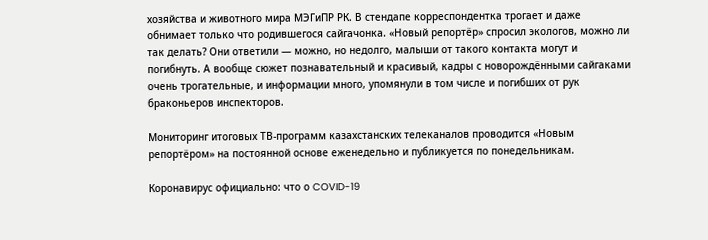хозяйства и животного мира МЭГиПР РК. В стендапе корреспондентка трогает и даже обнимает только что родившегося сайгачонка. «Новый репортёр» спросил экологов, можно ли так делать? Они ответили — можно, но недолго, малыши от такого контакта могут и погибнуть. А вообще сюжет познавательный и красивый, кадры с новорождёнными сайгаками очень трогательные, и информации много, упомянули в том числе и погибших от рук браконьеров инспекторов.

Мониторинг итоговых ТВ-программ казахстанских телеканалов проводится «Новым репортёром» на постоянной основе еженедельно и публикуется по понедельникам.

Коронавирус официально: что о COVID-19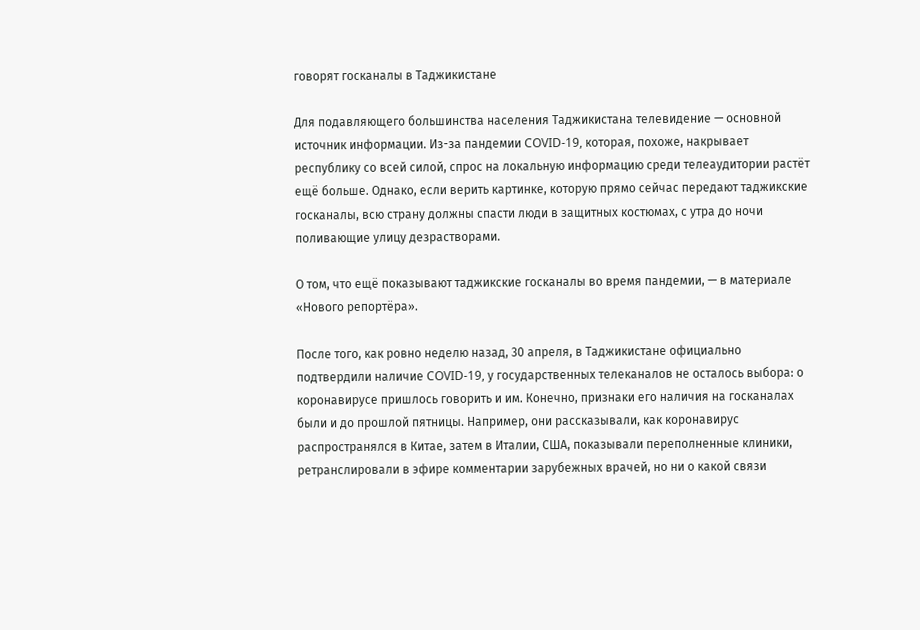говорят госканалы в Таджикистане

Для подавляющего большинства населения Таджикистана телевидение — основной источник информации. Из-за пандемии COVID-19, которая, похоже, накрывает республику со всей силой, спрос на локальную информацию среди телеаудитории растёт ещё больше. Однако, если верить картинке, которую прямо сейчас передают таджикские госканалы, всю страну должны спасти люди в защитных костюмах, с утра до ночи поливающие улицу дезрастворами.

О том, что ещё показывают таджикские госканалы во время пандемии, — в материале «Нового репортёра».

После того, как ровно неделю назад, 30 апреля, в Таджикистане официально подтвердили наличие COVID-19, у государственных телеканалов не осталось выбора: о коронавирусе пришлось говорить и им. Конечно, признаки его наличия на госканалах были и до прошлой пятницы. Например, они рассказывали, как коронавирус распространялся в Китае, затем в Италии, США, показывали переполненные клиники, ретранслировали в эфире комментарии зарубежных врачей, но ни о какой связи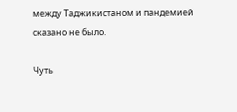между Таджикистаном и пандемией сказано не было.

Чуть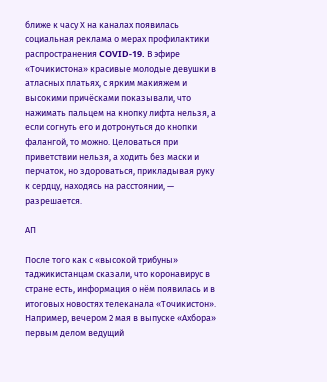ближе к часу Х на каналах появилась социальная реклама о мерах профилактики распространения COVID-19. В эфире «Точикистона» красивые молодые девушки в атласных платьях, с ярким макияжем и высокими причёсками показывали, что нажимать пальцем на кнопку лифта нельзя, а если согнуть его и дотронуться до кнопки фалангой, то можно. Целоваться при приветствии нельзя, а ходить без маски и перчаток, но здороваться, прикладывая руку к сердцу, находясь на расстоянии, — разрешается.

АП

После того как с «высокой трибуны» таджикистанцам сказали, что коронавирус в стране есть, информация о нём появилась и в итоговых новостях телеканала «Точикистон». Например, вечером 2 мая в выпуске «Ахбора» первым делом ведущий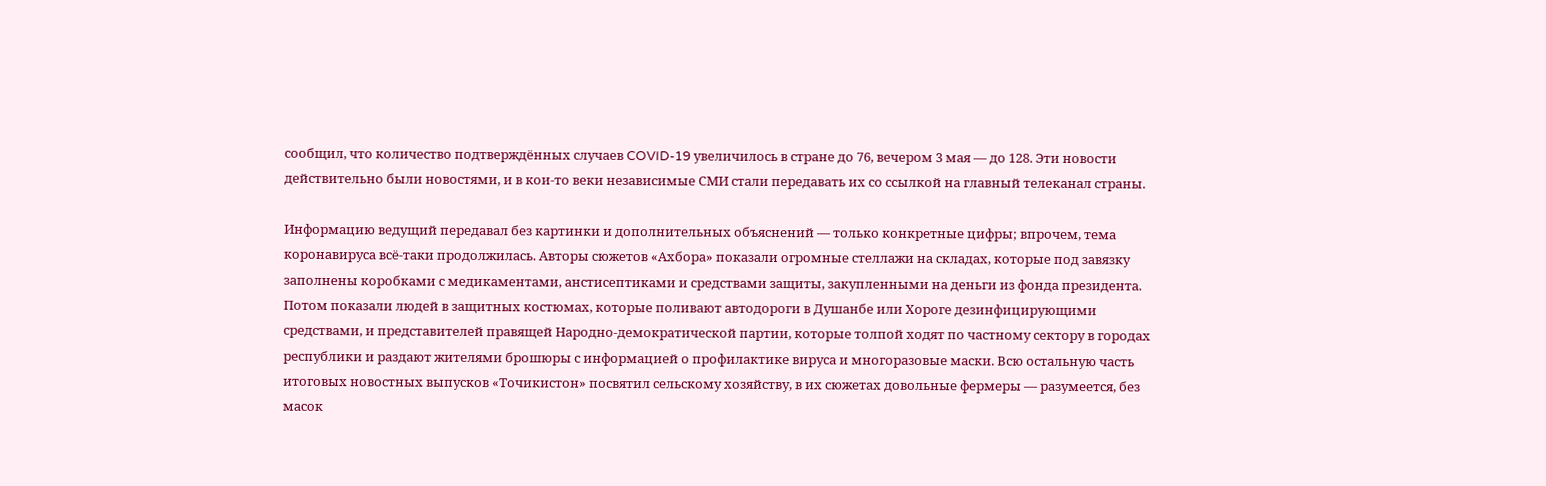сообщил, что количество подтверждённых случаев COVID-19 увеличилось в стране до 76, вечером 3 мая — до 128. Эти новости действительно были новостями, и в кои-то веки независимые СМИ стали передавать их со ссылкой на главный телеканал страны.

Информацию ведущий передавал без картинки и дополнительных объяснений — только конкретные цифры; впрочем, тема коронавируса всё-таки продолжилась. Авторы сюжетов «Ахбора» показали огромные стеллажи на складах, которые под завязку заполнены коробками с медикаментами, анстисептиками и средствами защиты, закупленными на деньги из фонда президента. Потом показали людей в защитных костюмах, которые поливают автодороги в Душанбе или Хороге дезинфицирующими средствами, и представителей правящей Народно-демократической партии, которые толпой ходят по частному сектору в городах республики и раздают жителями брошюры с информацией о профилактике вируса и многоразовые маски. Всю остальную часть итоговых новостных выпусков «Точикистон» посвятил сельскому хозяйству, в их сюжетах довольные фермеры — разумеется, без масок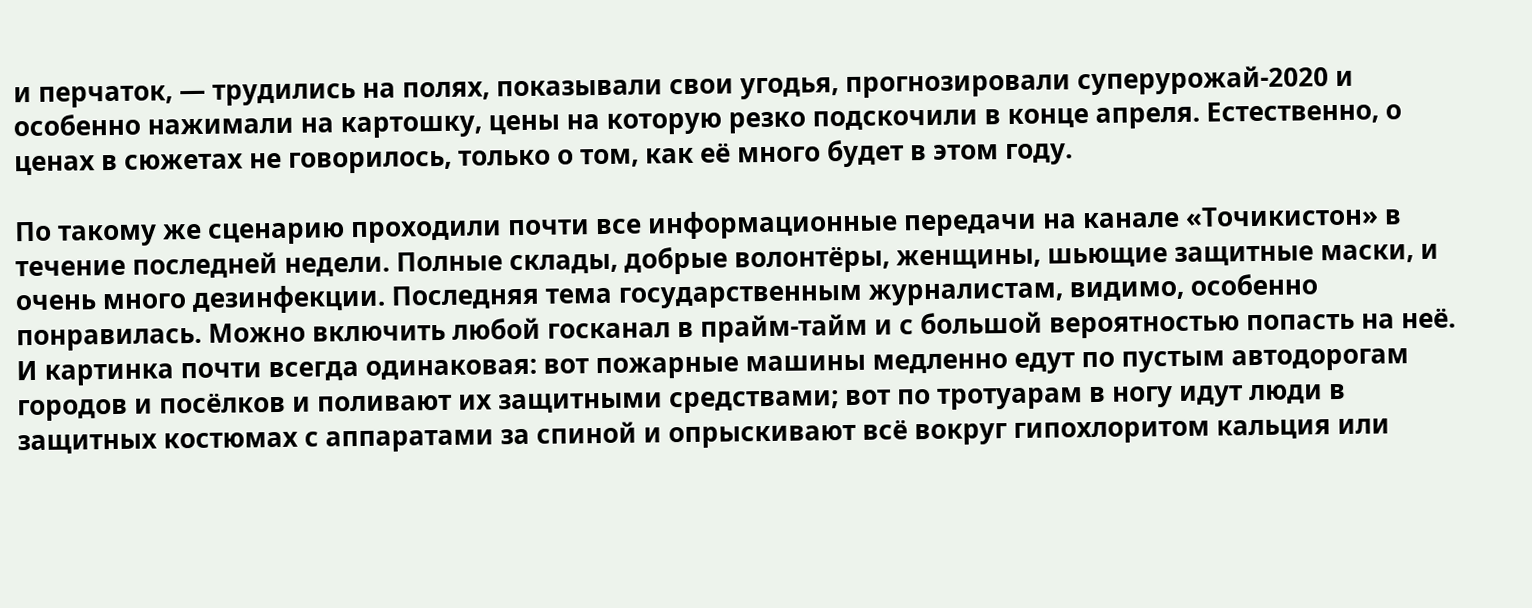и перчаток, — трудились на полях, показывали свои угодья, прогнозировали суперурожай-2020 и особенно нажимали на картошку, цены на которую резко подскочили в конце апреля. Естественно, о ценах в сюжетах не говорилось, только о том, как её много будет в этом году.

По такому же сценарию проходили почти все информационные передачи на канале «Точикистон» в течение последней недели. Полные склады, добрые волонтёры, женщины, шьющие защитные маски, и очень много дезинфекции. Последняя тема государственным журналистам, видимо, особенно понравилась. Можно включить любой госканал в прайм-тайм и с большой вероятностью попасть на неё. И картинка почти всегда одинаковая: вот пожарные машины медленно едут по пустым автодорогам городов и посёлков и поливают их защитными средствами; вот по тротуарам в ногу идут люди в защитных костюмах с аппаратами за спиной и опрыскивают всё вокруг гипохлоритом кальция или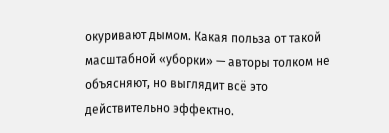окуривают дымом. Какая польза от такой масштабной «уборки» — авторы толком не объясняют, но выглядит всё это действительно эффектно.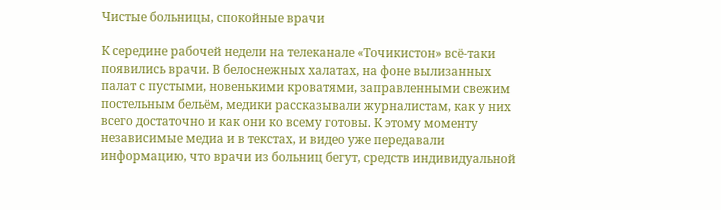Чистые больницы, спокойные врачи

К середине рабочей недели на телеканале «Точикистон» всё-таки появились врачи. В белоснежных халатах, на фоне вылизанных палат с пустыми, новенькими кроватями, заправленными свежим постельным бельём, медики рассказывали журналистам, как у них всего достаточно и как они ко всему готовы. К этому моменту независимые медиа и в текстах, и видео уже передавали информацию, что врачи из больниц бегут, средств индивидуальной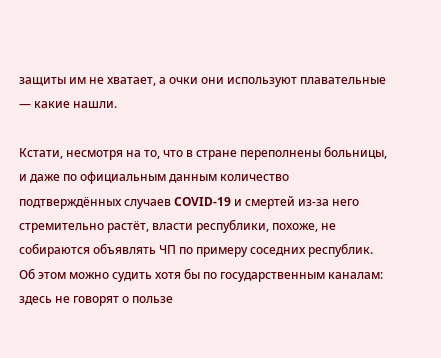защиты им не хватает, а очки они используют плавательные — какие нашли.

Кстати, несмотря на то, что в стране переполнены больницы, и даже по официальным данным количество подтверждённых случаев COVID-19 и смертей из-за него стремительно растёт, власти республики, похоже, не собираются объявлять ЧП по примеру соседних республик. Об этом можно судить хотя бы по государственным каналам: здесь не говорят о пользе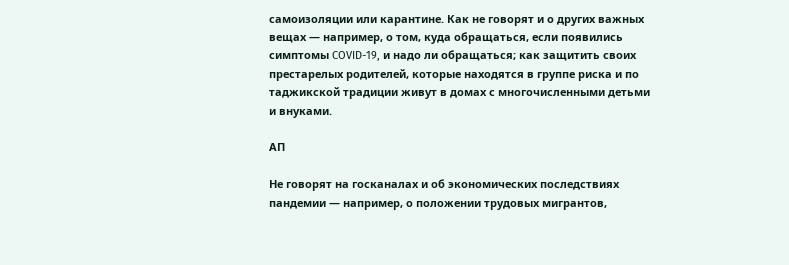самоизоляции или карантине. Как не говорят и о других важных вещах — например, о том, куда обращаться, если появились симптомы COVID-19, и надо ли обращаться; как защитить своих престарелых родителей, которые находятся в группе риска и по таджикской традиции живут в домах с многочисленными детьми и внуками.

АП

Не говорят на госканалах и об экономических последствиях пандемии — например, о положении трудовых мигрантов,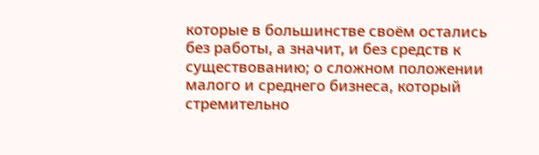которые в большинстве своём остались без работы, а значит, и без средств к существованию; о сложном положении малого и среднего бизнеса, который стремительно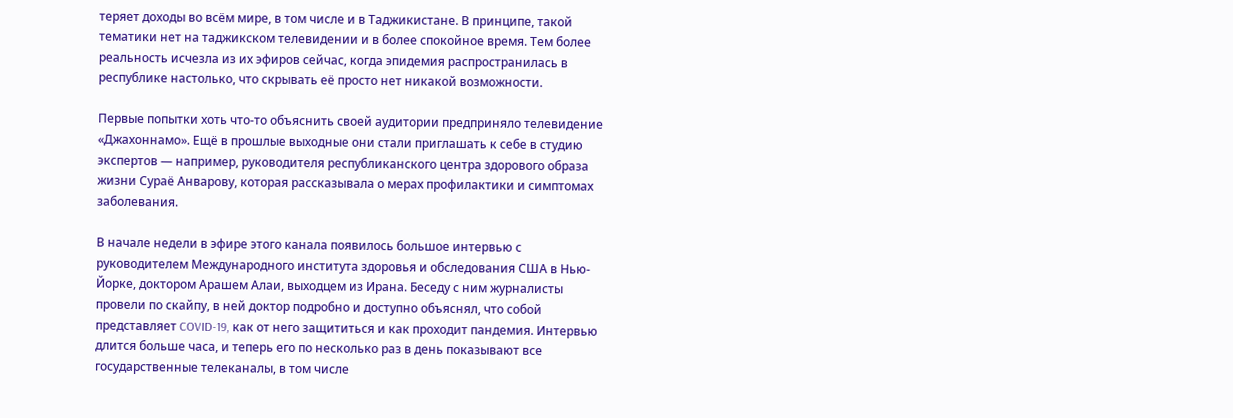теряет доходы во всём мире, в том числе и в Таджикистане. В принципе, такой тематики нет на таджикском телевидении и в более спокойное время. Тем более реальность исчезла из их эфиров сейчас, когда эпидемия распространилась в республике настолько, что скрывать её просто нет никакой возможности.

Первые попытки хоть что-то объяснить своей аудитории предприняло телевидение «Джахоннамо». Ещё в прошлые выходные они стали приглашать к себе в студию экспертов — например, руководителя республиканского центра здорового образа жизни Сураё Анварову, которая рассказывала о мерах профилактики и симптомах заболевания.

В начале недели в эфире этого канала появилось большое интервью с руководителем Международного института здоровья и обследования США в Нью-Йорке, доктором Арашем Алаи, выходцем из Ирана. Беседу с ним журналисты провели по скайпу, в ней доктор подробно и доступно объяснял, что собой представляет COVID-19, как от него защититься и как проходит пандемия. Интервью длится больше часа, и теперь его по несколько раз в день показывают все государственные телеканалы, в том числе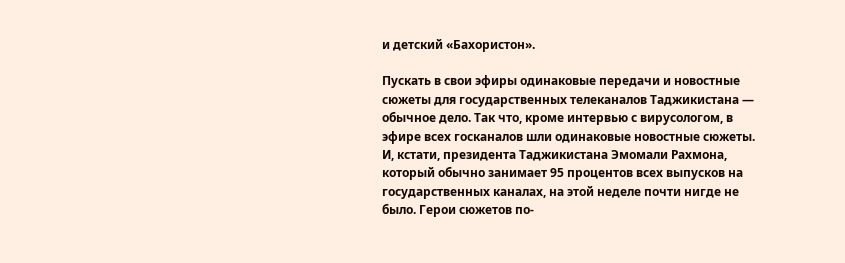и детский «Бахористон».

Пускать в свои эфиры одинаковые передачи и новостные сюжеты для государственных телеканалов Таджикистана — обычное дело. Так что, кроме интервью с вирусологом, в эфире всех госканалов шли одинаковые новостные сюжеты. И, кстати, президента Таджикистана Эмомали Рахмона, который обычно занимает 95 процентов всех выпусков на государственных каналах, на этой неделе почти нигде не было. Герои сюжетов по-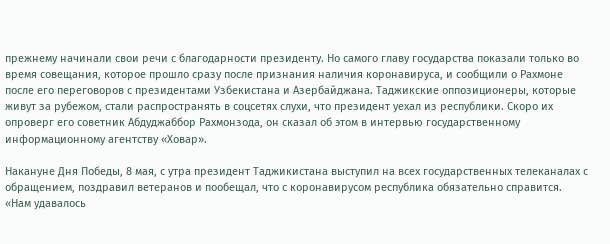прежнему начинали свои речи с благодарности президенту. Но самого главу государства показали только во время совещания, которое прошло сразу после признания наличия коронавируса, и сообщили о Рахмоне после его переговоров с президентами Узбекистана и Азербайджана. Таджикские оппозиционеры, которые живут за рубежом, стали распространять в соцсетях слухи, что президент уехал из республики. Скоро их опроверг его советник Абдуджаббор Рахмонзода, он сказал об этом в интервью государственному информационному агентству «Ховар».

Накануне Дня Победы, 8 мая, с утра президент Таджикистана выступил на всех государственных телеканалах с обращением, поздравил ветеранов и пообещал, что с коронавирусом республика обязательно справится. «Нам удавалось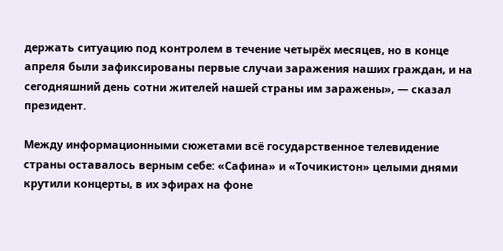держать ситуацию под контролем в течение четырёх месяцев, но в конце апреля были зафиксированы первые случаи заражения наших граждан, и на сегодняшний день сотни жителей нашей страны им заражены», — сказал президент.

Между информационными сюжетами всё государственное телевидение страны оставалось верным себе: «Сафина» и «Точикистон» целыми днями крутили концерты, в их эфирах на фоне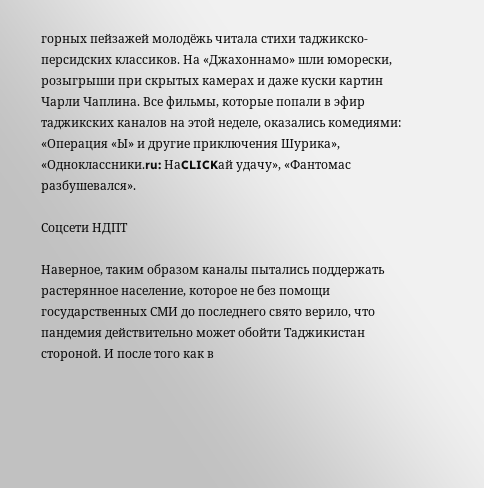горных пейзажей молодёжь читала стихи таджикско-персидских классиков. На «Джахоннамо» шли юморески, розыгрыши при скрытых камерах и даже куски картин Чарли Чаплина. Все фильмы, которые попали в эфир таджикских каналов на этой неделе, оказались комедиями: «Операция «Ы» и другие приключения Шурика», «Одноклассники.ru: НаCLICKай удачу», «Фантомас разбушевался».

Соцсети НДПТ

Наверное, таким образом каналы пытались поддержать растерянное население, которое не без помощи государственных СМИ до последнего свято верило, что пандемия действительно может обойти Таджикистан стороной. И после того как в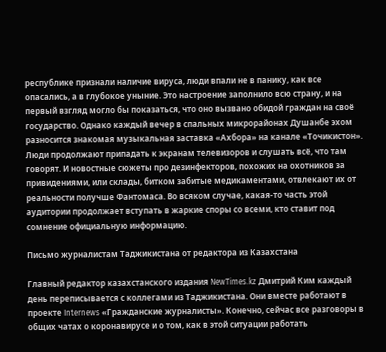республике признали наличие вируса, люди впали не в панику, как все опасались, а в глубокое уныние. Это настроение заполнило всю страну, и на первый взгляд могло бы показаться, что оно вызвано обидой граждан на своё государство. Однако каждый вечер в спальных микрорайонах Душанбе эхом разносится знакомая музыкальная заставка «Ахбора» на канале «Точикистон». Люди продолжают припадать к экранам телевизоров и слушать всё, что там говорят. И новостные сюжеты про дезинфекторов, похожих на охотников за привидениями, или склады, битком забитые медикаментами, отвлекают их от реальности получше Фантомаса. Во всяком случае, какая-то часть этой аудитории продолжает вступать в жаркие споры со всеми, кто ставит под сомнение официальную информацию.

Письмо журналистам Таджикистана от редактора из Казахстана

Главный редактор казахстанского издания NewTimes.kz Дмитрий Ким каждый день переписывается с коллегами из Таджикистана. Они вместе работают в проекте Internews «Гражданские журналисты». Конечно, сейчас все разговоры в общих чатах о коронавирусе и о том, как в этой ситуации работать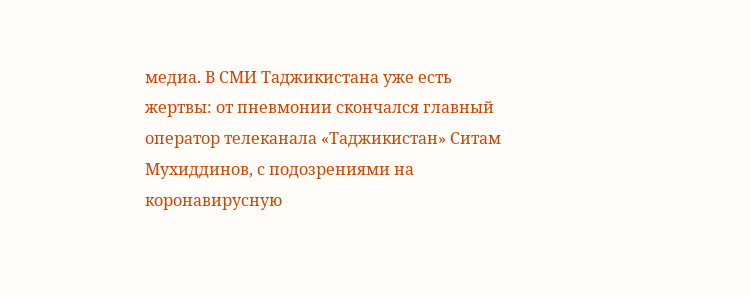медиа. В СМИ Таджикистана уже есть жертвы: от пневмонии скончался главный оператор телеканала «Таджикистан» Ситам Мухиддинов, с подозрениями на коронавирусную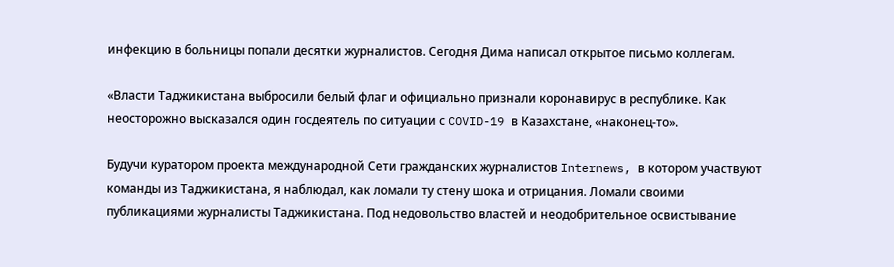инфекцию в больницы попали десятки журналистов. Сегодня Дима написал открытое письмо коллегам.

«Власти Таджикистана выбросили белый флаг и официально признали коронавирус в республике. Как неосторожно высказался один госдеятель по ситуации с COVID-19 в Казахстане, «наконец-то».

Будучи куратором проекта международной Сети гражданских журналистов Internews, в котором участвуют команды из Таджикистана, я наблюдал, как ломали ту стену шока и отрицания. Ломали своими публикациями журналисты Таджикистана. Под недовольство властей и неодобрительное освистывание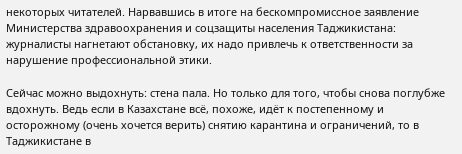некоторых читателей. Нарвавшись в итоге на бескомпромиссное заявление Министерства здравоохранения и соцзащиты населения Таджикистана: журналисты нагнетают обстановку, их надо привлечь к ответственности за нарушение профессиональной этики.

Сейчас можно выдохнуть: стена пала. Но только для того, чтобы снова поглубже вдохнуть. Ведь если в Казахстане всё, похоже, идёт к постепенному и осторожному (очень хочется верить) снятию карантина и ограничений, то в Таджикистане в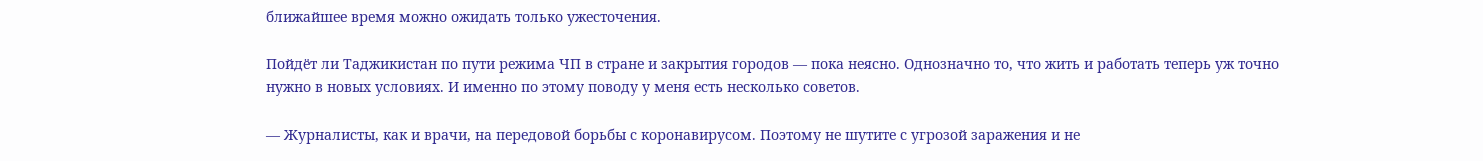ближайшее время можно ожидать только ужесточения.

Пойдёт ли Таджикистан по пути режима ЧП в стране и закрытия городов — пока неясно. Однозначно то, что жить и работать теперь уж точно нужно в новых условиях. И именно по этому поводу у меня есть несколько советов.

— Журналисты, как и врачи, на передовой борьбы с коронавирусом. Поэтому не шутите с угрозой заражения и не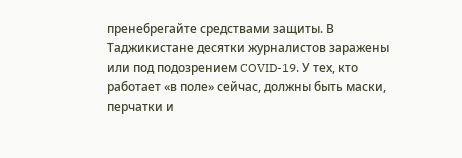пренебрегайте средствами защиты. В Таджикистане десятки журналистов заражены или под подозрением COVID-19. У тех, кто работает «в поле» сейчас, должны быть маски, перчатки и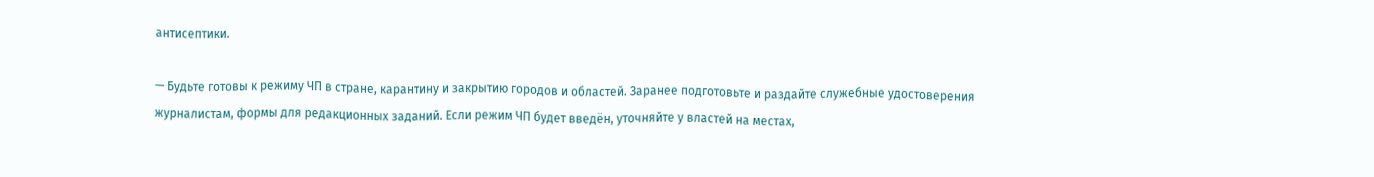антисептики.

— Будьте готовы к режиму ЧП в стране, карантину и закрытию городов и областей. Заранее подготовьте и раздайте служебные удостоверения журналистам, формы для редакционных заданий. Если режим ЧП будет введён, уточняйте у властей на местах,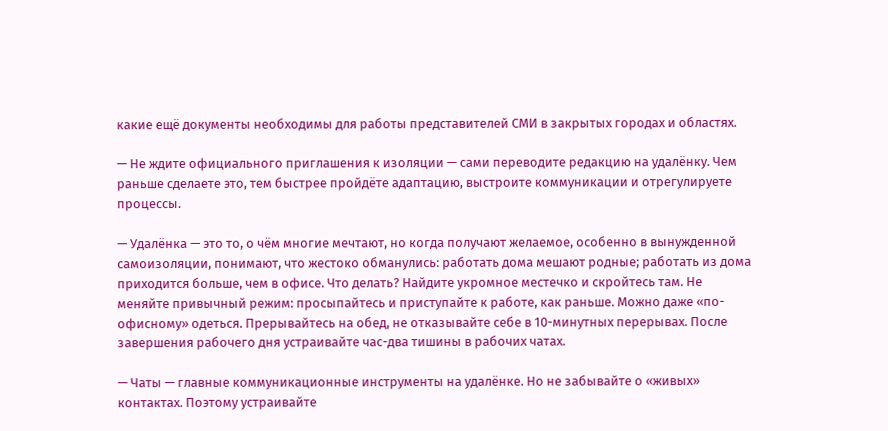какие ещё документы необходимы для работы представителей СМИ в закрытых городах и областях.

— Не ждите официального приглашения к изоляции — сами переводите редакцию на удалёнку. Чем раньше сделаете это, тем быстрее пройдёте адаптацию, выстроите коммуникации и отрегулируете процессы.

— Удалёнка — это то, о чём многие мечтают, но когда получают желаемое, особенно в вынужденной самоизоляции, понимают, что жестоко обманулись: работать дома мешают родные; работать из дома приходится больше, чем в офисе. Что делать? Найдите укромное местечко и скройтесь там. Не меняйте привычный режим: просыпайтесь и приступайте к работе, как раньше. Можно даже «по-офисному» одеться. Прерывайтесь на обед, не отказывайте себе в 10-минутных перерывах. После завершения рабочего дня устраивайте час-два тишины в рабочих чатах.

— Чаты — главные коммуникационные инструменты на удалёнке. Но не забывайте о «живых» контактах. Поэтому устраивайте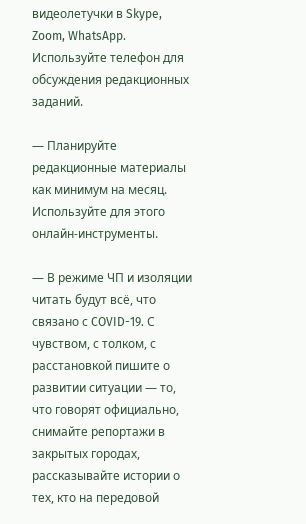видеолетучки в Skype, Zoom, WhatsApp. Используйте телефон для обсуждения редакционных заданий.

— Планируйте редакционные материалы как минимум на месяц. Используйте для этого онлайн-инструменты.

— В режиме ЧП и изоляции читать будут всё, что связано с COVID-19. С чувством, с толком, с расстановкой пишите о развитии ситуации — то, что говорят официально, снимайте репортажи в закрытых городах, рассказывайте истории о тех, кто на передовой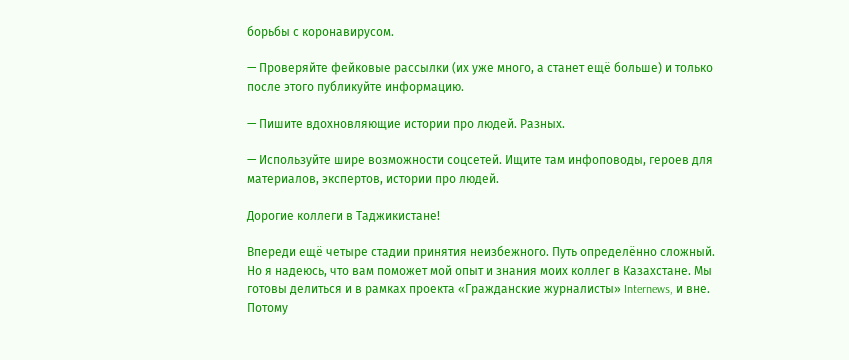борьбы с коронавирусом.

— Проверяйте фейковые рассылки (их уже много, а станет ещё больше) и только после этого публикуйте информацию.

— Пишите вдохновляющие истории про людей. Разных.

— Используйте шире возможности соцсетей. Ищите там инфоповоды, героев для материалов, экспертов, истории про людей.

Дорогие коллеги в Таджикистане!

Впереди ещё четыре стадии принятия неизбежного. Путь определённо сложный. Но я надеюсь, что вам поможет мой опыт и знания моих коллег в Казахстане. Мы готовы делиться и в рамках проекта «Гражданские журналисты» Internews, и вне. Потому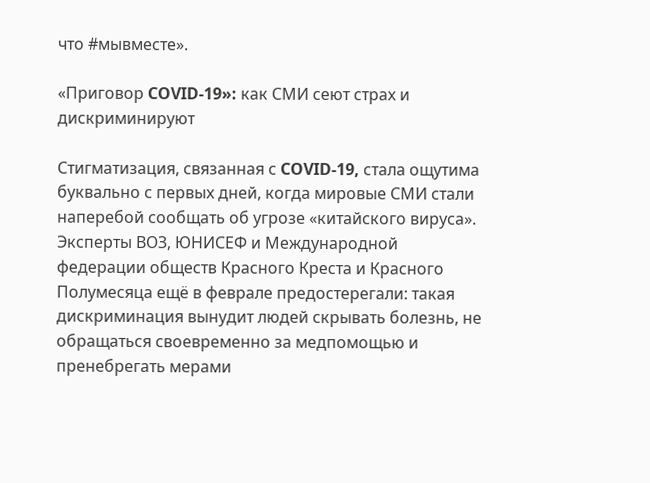что #мывместе».

«Приговор COVID-19»: как СМИ сеют страх и дискриминируют

Стигматизация, связанная с COVID-19, стала ощутима буквально с первых дней, когда мировые СМИ стали наперебой сообщать об угрозе «китайского вируса». Эксперты ВОЗ, ЮНИСЕФ и Международной федерации обществ Красного Креста и Красного Полумесяца ещё в феврале предостерегали: такая дискриминация вынудит людей скрывать болезнь, не обращаться своевременно за медпомощью и пренебрегать мерами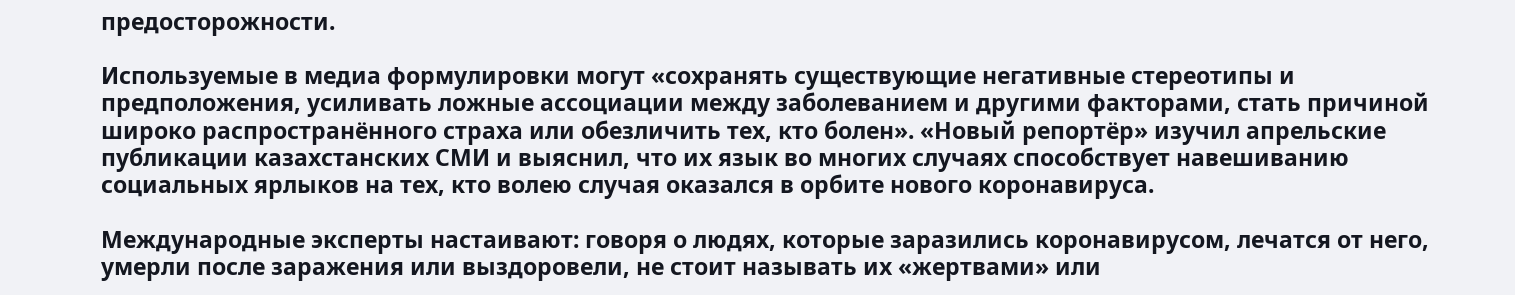предосторожности.

Используемые в медиа формулировки могут «сохранять существующие негативные стереотипы и предположения, усиливать ложные ассоциации между заболеванием и другими факторами, стать причиной широко распространённого страха или обезличить тех, кто болен». «Новый репортёр» изучил апрельские публикации казахстанских СМИ и выяснил, что их язык во многих случаях способствует навешиванию социальных ярлыков на тех, кто волею случая оказался в орбите нового коронавируса.

Международные эксперты настаивают: говоря о людях, которые заразились коронавирусом, лечатся от него, умерли после заражения или выздоровели, не стоит называть их «жертвами» или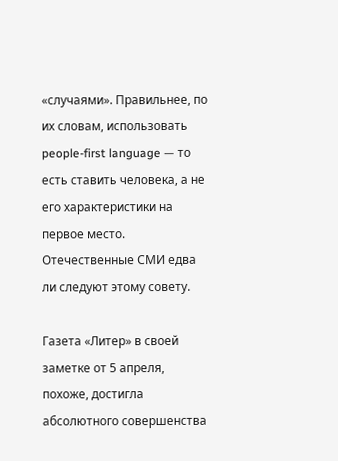«случаями». Правильнее, по их словам, использовать people-first language — то есть ставить человека, а не его характеристики на первое место. Отечественные СМИ едва ли следуют этому совету.

Газета «Литер» в своей заметке от 5 апреля, похоже, достигла абсолютного совершенства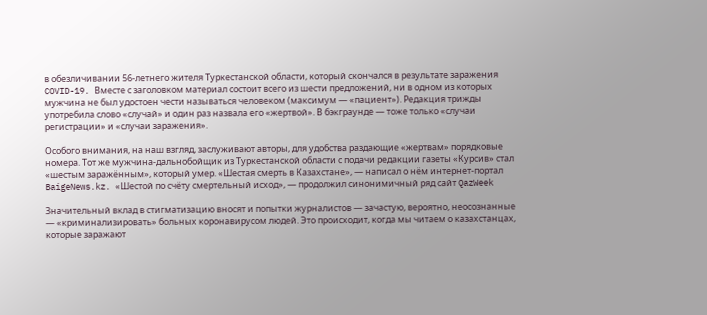в обезличивании 56-летнего жителя Туркестанской области, который скончался в результате заражения COVID-19. Вместе с заголовком материал состоит всего из шести предложений, ни в одном из которых мужчина не был удостоен чести называться человеком (максимум — «пациент»). Редакция трижды употребила слово «случай» и один раз назвала его «жертвой». В бэкграунде — тоже только «случаи регистрации» и «случаи заражения».

Особого внимания, на наш взгляд, заслуживают авторы, для удобства раздающие «жертвам» порядковые номера. Тот же мужчина-дальнобойщик из Туркестанской области с подачи редакции газеты «Курсив» стал «шестым заражённым», который умер. «Шестая смерть в Казахстане», — написал о нём интернет-портал BaigeNews.kz. «Шестой по счёту смертельный исход», — продолжил синонимичный ряд сайт QazWeek

Значительный вклад в стигматизацию вносят и попытки журналистов — зачастую, вероятно, неосознанные — «криминализировать» больных коронавирусом людей. Это происходит, когда мы читаем о казахстанцах, которые заражают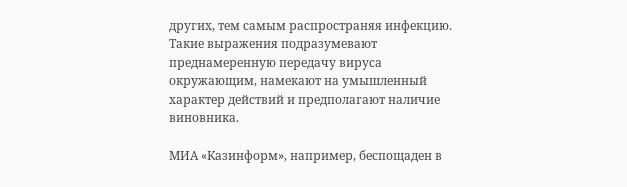других, тем самым распространяя инфекцию. Такие выражения подразумевают преднамеренную передачу вируса окружающим, намекают на умышленный характер действий и предполагают наличие виновника.

МИА «Казинформ», например, беспощаден в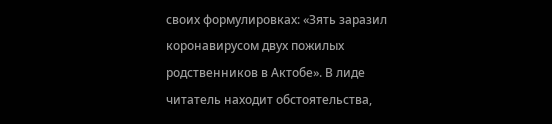своих формулировках: «Зять заразил коронавирусом двух пожилых родственников в Актобе». В лиде читатель находит обстоятельства,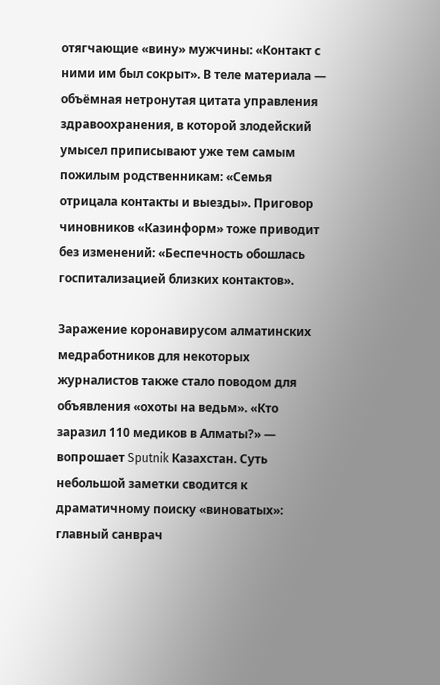отягчающие «вину» мужчины: «Контакт с ними им был сокрыт». В теле материала — объёмная нетронутая цитата управления здравоохранения, в которой злодейский умысел приписывают уже тем самым пожилым родственникам: «Семья отрицала контакты и выезды». Приговор чиновников «Казинформ» тоже приводит без изменений: «Беспечность обошлась госпитализацией близких контактов».

Заражение коронавирусом алматинских медработников для некоторых журналистов также стало поводом для объявления «охоты на ведьм». «Кто заразил 110 медиков в Алматы?» — вопрошает Sputnik Казахстан. Суть небольшой заметки сводится к драматичному поиску «виноватых»: главный санврач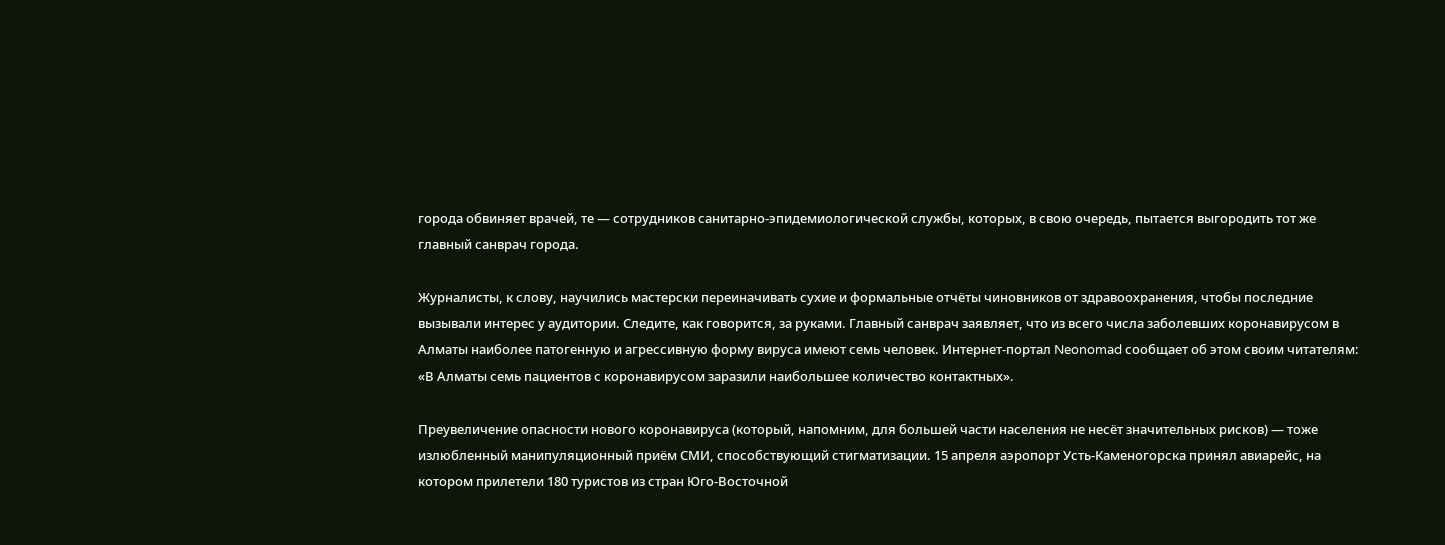города обвиняет врачей, те — сотрудников санитарно-эпидемиологической службы, которых, в свою очередь, пытается выгородить тот же главный санврач города.

Журналисты, к слову, научились мастерски переиначивать сухие и формальные отчёты чиновников от здравоохранения, чтобы последние вызывали интерес у аудитории. Следите, как говорится, за руками. Главный санврач заявляет, что из всего числа заболевших коронавирусом в Алматы наиболее патогенную и агрессивную форму вируса имеют семь человек. Интернет-портал Neonomad сообщает об этом своим читателям: «В Алматы семь пациентов с коронавирусом заразили наибольшее количество контактных».

Преувеличение опасности нового коронавируса (который, напомним, для большей части населения не несёт значительных рисков) — тоже излюбленный манипуляционный приём СМИ, способствующий стигматизации. 15 апреля аэропорт Усть-Каменогорска принял авиарейс, на котором прилетели 180 туристов из стран Юго-Восточной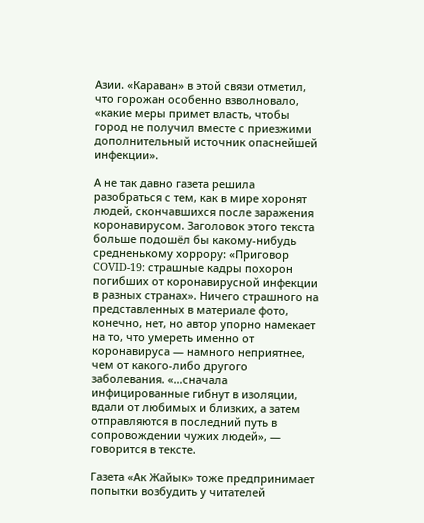Азии. «Караван» в этой связи отметил, что горожан особенно взволновало, «какие меры примет власть, чтобы город не получил вместе с приезжими дополнительный источник опаснейшей инфекции».

А не так давно газета решила разобраться с тем, как в мире хоронят людей, скончавшихся после заражения коронавирусом. Заголовок этого текста больше подошёл бы какому-нибудь средненькому хоррору: «Приговор COVID-19: страшные кадры похорон погибших от коронавирусной инфекции в разных странах». Ничего страшного на представленных в материале фото, конечно, нет, но автор упорно намекает на то, что умереть именно от коронавируса — намного неприятнее, чем от какого-либо другого заболевания. «…сначала инфицированные гибнут в изоляции, вдали от любимых и близких, а затем отправляются в последний путь в сопровождении чужих людей», — говорится в тексте.

Газета «Ак Жайык» тоже предпринимает попытки возбудить у читателей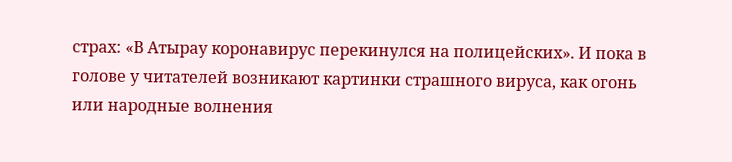страх: «В Атырау коронавирус перекинулся на полицейских». И пока в голове у читателей возникают картинки страшного вируса, как огонь или народные волнения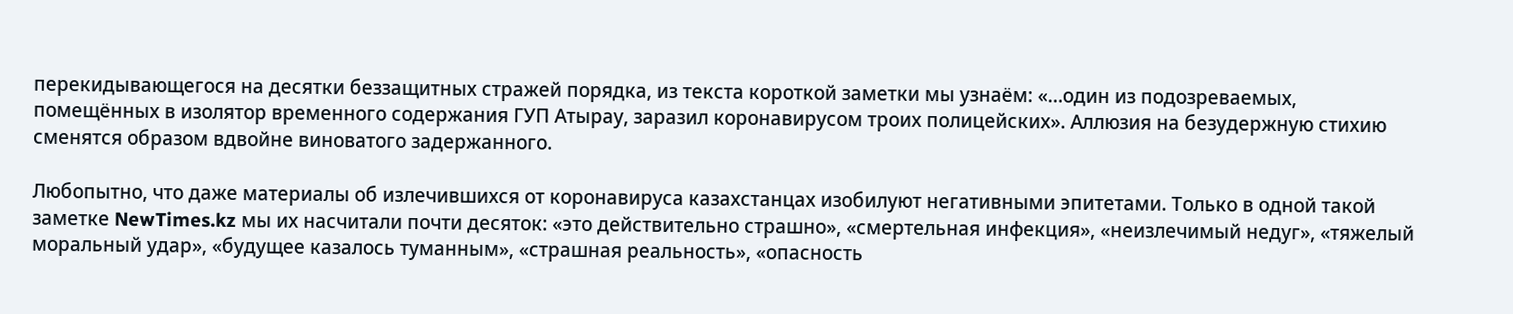перекидывающегося на десятки беззащитных стражей порядка, из текста короткой заметки мы узнаём: «…один из подозреваемых, помещённых в изолятор временного содержания ГУП Атырау, заразил коронавирусом троих полицейских». Аллюзия на безудержную стихию сменятся образом вдвойне виноватого задержанного.

Любопытно, что даже материалы об излечившихся от коронавируса казахстанцах изобилуют негативными эпитетами. Только в одной такой заметке NewTimes.kz мы их насчитали почти десяток: «это действительно страшно», «смертельная инфекция», «неизлечимый недуг», «тяжелый моральный удар», «будущее казалось туманным», «страшная реальность», «опасность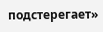подстерегает»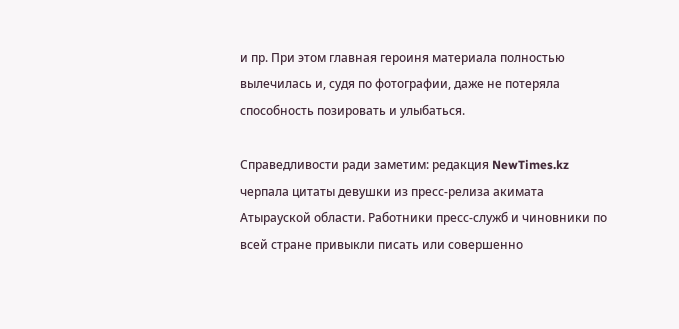и пр. При этом главная героиня материала полностью вылечилась и, судя по фотографии, даже не потеряла способность позировать и улыбаться.

Справедливости ради заметим: редакция NewTimes.kz черпала цитаты девушки из пресс-релиза акимата Атырауской области. Работники пресс-служб и чиновники по всей стране привыкли писать или совершенно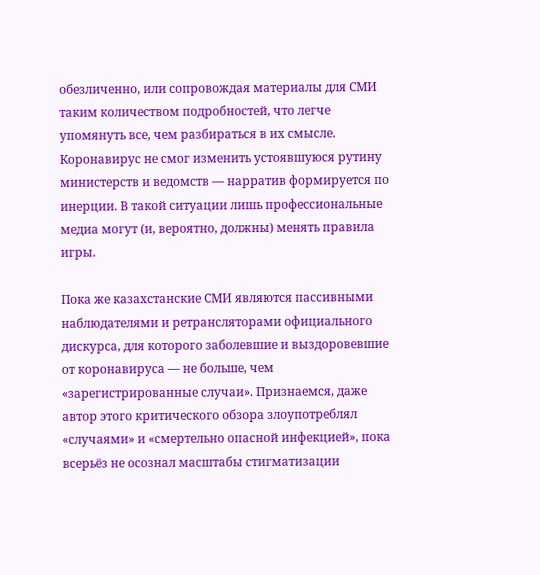обезличенно, или сопровождая материалы для СМИ таким количеством подробностей, что легче упомянуть все, чем разбираться в их смысле. Коронавирус не смог изменить устоявшуюся рутину министерств и ведомств — нарратив формируется по инерции. В такой ситуации лишь профессиональные медиа могут (и, вероятно, должны) менять правила игры.

Пока же казахстанские СМИ являются пассивными наблюдателями и ретрансляторами официального дискурса, для которого заболевшие и выздоровевшие от коронавируса — не больше, чем «зарегистрированные случаи». Признаемся, даже автор этого критического обзора злоупотреблял «случаями» и «смертельно опасной инфекцией», пока всерьёз не осознал масштабы стигматизации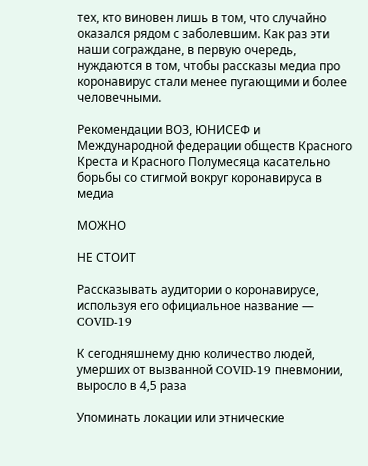тех, кто виновен лишь в том, что случайно оказался рядом с заболевшим. Как раз эти наши сограждане, в первую очередь, нуждаются в том, чтобы рассказы медиа про коронавирус стали менее пугающими и более человечными.

Рекомендации ВОЗ, ЮНИСЕФ и Международной федерации обществ Красного Креста и Красного Полумесяца касательно борьбы со стигмой вокруг коронавируса в медиа

МОЖНО

НЕ СТОИТ

Рассказывать аудитории о коронавирусе, используя его официальное название — COVID-19

К сегодняшнему дню количество людей, умерших от вызванной COVID-19 пневмонии, выросло в 4,5 раза

Упоминать локации или этнические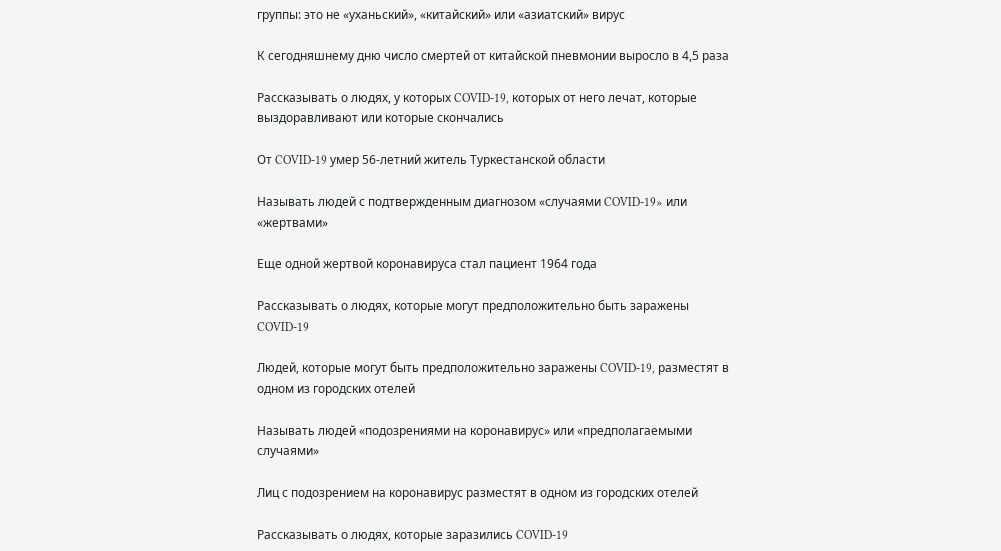группы: это не «уханьский», «китайский» или «азиатский» вирус

К сегодняшнему дню число смертей от китайской пневмонии выросло в 4,5 раза

Рассказывать о людях, у которых COVID-19, которых от него лечат, которые выздоравливают или которые скончались

От COVID-19 умер 56-летний житель Туркестанской области

Называть людей с подтвержденным диагнозом «случаями COVID-19» или «жертвами»

Еще одной жертвой коронавируса стал пациент 1964 года

Рассказывать о людях, которые могут предположительно быть заражены COVID-19

Людей, которые могут быть предположительно заражены COVID-19, разместят в одном из городских отелей

Называть людей «подозрениями на коронавирус» или «предполагаемыми случаями»

Лиц с подозрением на коронавирус разместят в одном из городских отелей

Рассказывать о людях, которые заразились COVID-19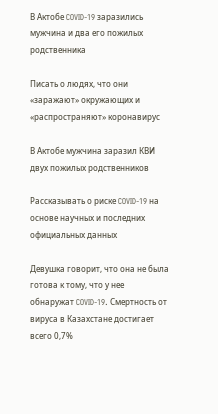В Актобе COVID-19 заразились мужчина и два его пожилых родственника

Писать о людях, что они «заражают» окружающих и «распространяют» коронавирус

В Актобе мужчина заразил КВИ двух пожилых родственников

Рассказывать о риске COVID-19 на основе научных и последних официальных данных

Девушка говорит, что она не была готова к тому, что у нее обнаружат COVID-19. Смертность от вируса в Казахстане достигает всего 0,7%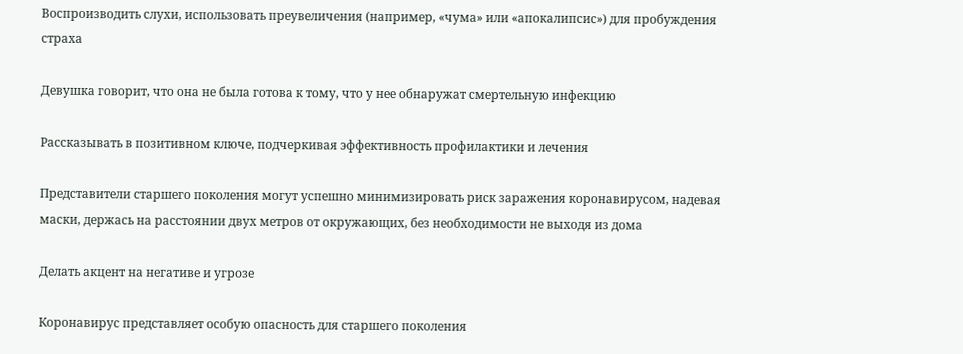Воспроизводить слухи, использовать преувеличения (например, «чума» или «апокалипсис») для пробуждения страха

Девушка говорит, что она не была готова к тому, что у нее обнаружат смертельную инфекцию

Рассказывать в позитивном ключе, подчеркивая эффективность профилактики и лечения

Представители старшего поколения могут успешно минимизировать риск заражения коронавирусом, надевая маски, держась на расстоянии двух метров от окружающих, без необходимости не выходя из дома

Делать акцент на негативе и угрозе

Коронавирус представляет особую опасность для старшего поколения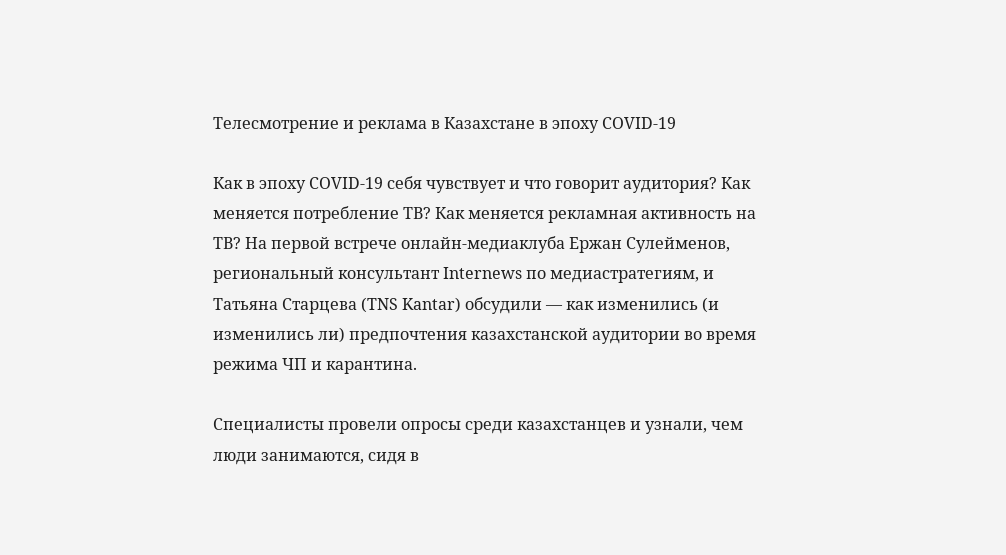Телесмотрение и реклама в Казахстане в эпоху COVID-19

Как в эпоху COVID-19 себя чувствует и что говорит аудитория? Как меняется потребление ТВ? Как меняется рекламная активность на ТВ? На первой встрече онлайн-медиаклуба Ержан Сулейменов, региональный консультант Internews по медиастратегиям, и Татьяна Старцева (TNS Kantar) обсудили — как изменились (и изменились ли) предпочтения казахстанской аудитории во время режима ЧП и карантина.

Специалисты провели опросы среди казахстанцев и узнали, чем люди занимаются, сидя в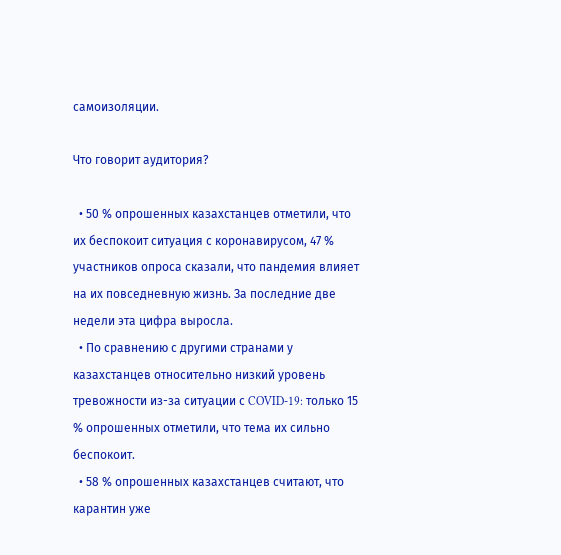самоизоляции.

Что говорит аудитория?

  • 50 % опрошенных казахстанцев отметили, что их беспокоит ситуация с коронавирусом, 47 % участников опроса сказали, что пандемия влияет на их повседневную жизнь. За последние две недели эта цифра выросла.
  • По сравнению с другими странами у казахстанцев относительно низкий уровень тревожности из-за ситуации с COVID-19: только 15 % опрошенных отметили, что тема их сильно беспокоит.
  • 58 % опрошенных казахстанцев считают, что карантин уже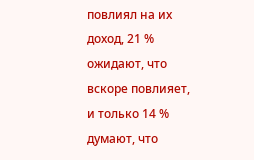повлиял на их доход, 21 % ожидают, что вскоре повлияет, и только 14 % думают, что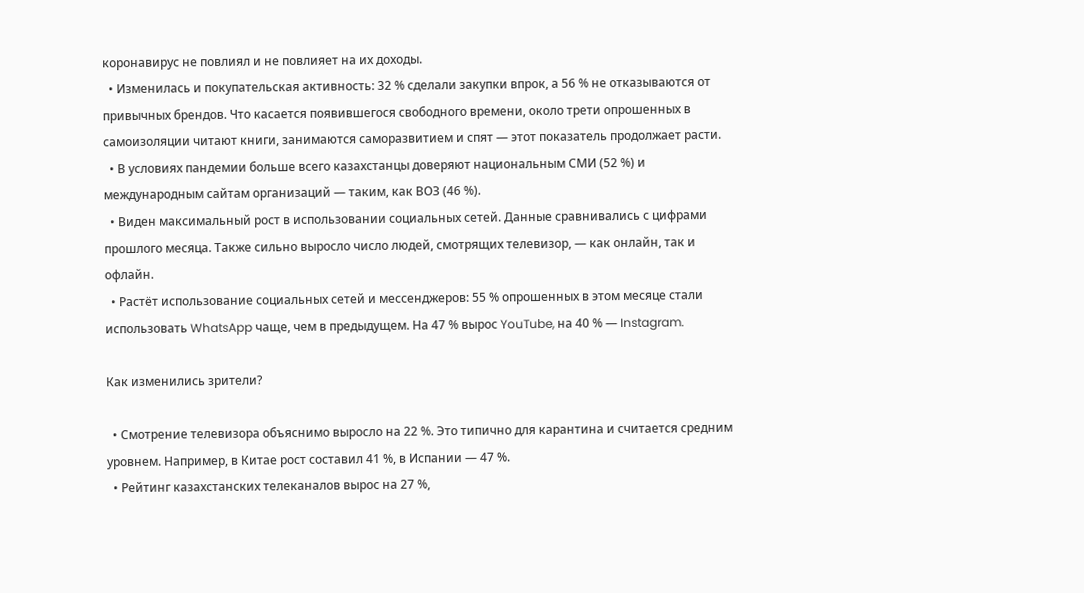коронавирус не повлиял и не повлияет на их доходы.
  • Изменилась и покупательская активность: 32 % сделали закупки впрок, а 56 % не отказываются от привычных брендов. Что касается появившегося свободного времени, около трети опрошенных в самоизоляции читают книги, занимаются саморазвитием и спят — этот показатель продолжает расти.
  • В условиях пандемии больше всего казахстанцы доверяют национальным СМИ (52 %) и международным сайтам организаций — таким, как ВОЗ (46 %).
  • Виден максимальный рост в использовании социальных сетей. Данные сравнивались с цифрами прошлого месяца. Также сильно выросло число людей, смотрящих телевизор, — как онлайн, так и офлайн.
  • Растёт использование социальных сетей и мессенджеров: 55 % опрошенных в этом месяце стали использовать WhatsApp чаще, чем в предыдущем. На 47 % вырос YouTube, на 40 % — Instagram.

Как изменились зрители?

  • Смотрение телевизора объяснимо выросло на 22 %. Это типично для карантина и считается средним уровнем. Например, в Китае рост составил 41 %, в Испании — 47 %.
  • Рейтинг казахстанских телеканалов вырос на 27 %,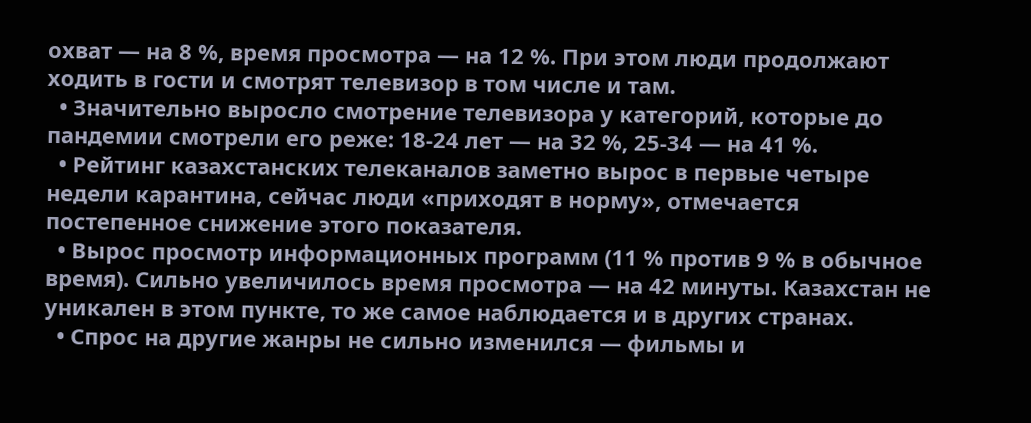охват — на 8 %, время просмотра — на 12 %. При этом люди продолжают ходить в гости и смотрят телевизор в том числе и там.
  • Значительно выросло смотрение телевизора у категорий, которые до пандемии смотрели его реже: 18-24 лет — на 32 %, 25-34 — на 41 %.
  • Рейтинг казахстанских телеканалов заметно вырос в первые четыре недели карантина, сейчас люди «приходят в норму», отмечается постепенное снижение этого показателя.
  • Вырос просмотр информационных программ (11 % против 9 % в обычное время). Сильно увеличилось время просмотра — на 42 минуты. Казахстан не уникален в этом пункте, то же самое наблюдается и в других странах.
  • Спрос на другие жанры не сильно изменился — фильмы и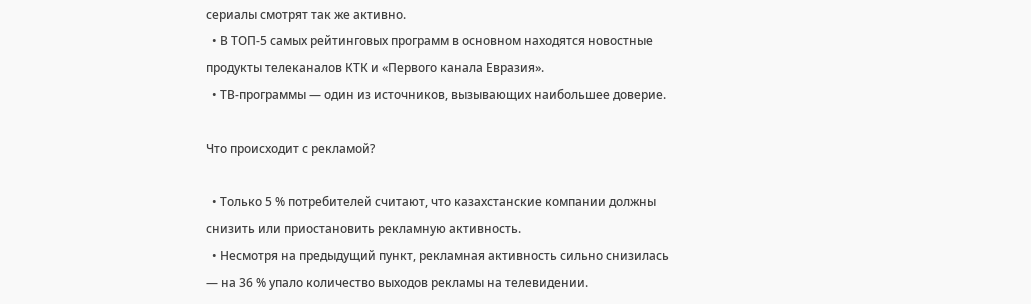сериалы смотрят так же активно.
  • В ТОП-5 самых рейтинговых программ в основном находятся новостные продукты телеканалов КТК и «Первого канала Евразия».
  • ТВ-программы — один из источников, вызывающих наибольшее доверие.

Что происходит с рекламой?

  • Только 5 % потребителей считают, что казахстанские компании должны снизить или приостановить рекламную активность.
  • Несмотря на предыдущий пункт, рекламная активность сильно снизилась — на 36 % упало количество выходов рекламы на телевидении.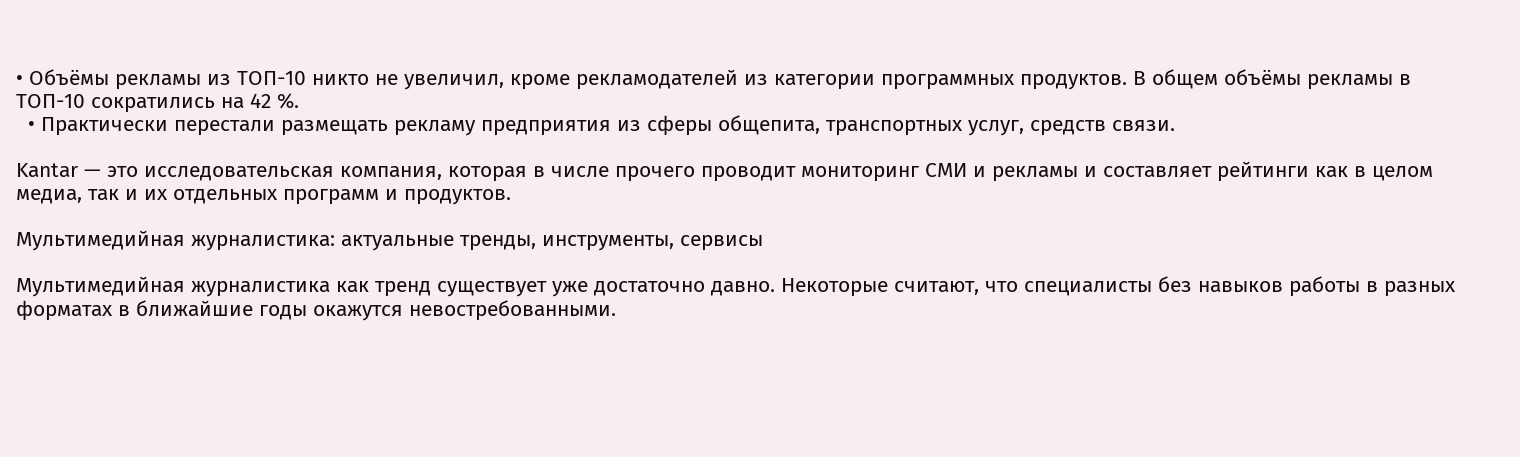• Объёмы рекламы из ТОП-10 никто не увеличил, кроме рекламодателей из категории программных продуктов. В общем объёмы рекламы в ТОП-10 сократились на 42 %.
  • Практически перестали размещать рекламу предприятия из сферы общепита, транспортных услуг, средств связи.

Kantar — это исследовательская компания, которая в числе прочего проводит мониторинг СМИ и рекламы и составляет рейтинги как в целом медиа, так и их отдельных программ и продуктов.

Мультимедийная журналистика: актуальные тренды, инструменты, сервисы

Мультимедийная журналистика как тренд существует уже достаточно давно. Некоторые считают, что специалисты без навыков работы в разных форматах в ближайшие годы окажутся невостребованными.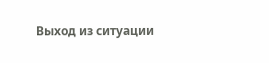Выход из ситуации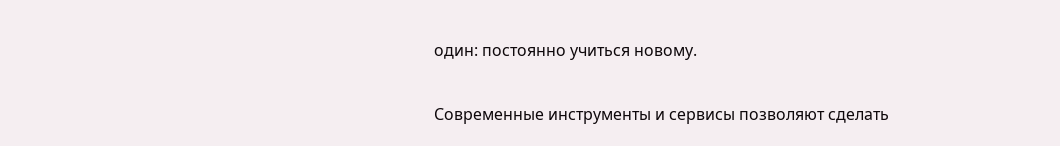один: постоянно учиться новому.

Современные инструменты и сервисы позволяют сделать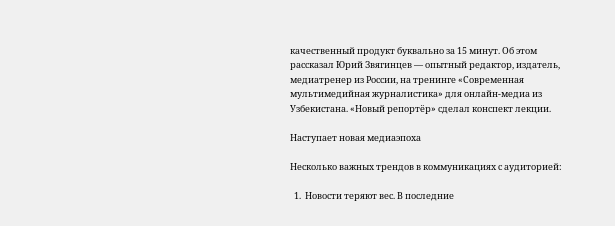качественный продукт буквально за 15 минут. Об этом рассказал Юрий Звягинцев — опытный редактор, издатель, медиатренер из России, на тренинге «Современная мультимедийная журналистика» для онлайн-медиа из Узбекистана. «Новый репортёр» сделал конспект лекции.

Наступает новая медиаэпоха

Несколько важных трендов в коммуникациях с аудиторией:

  1.  Новости теряют вес. В последние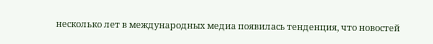несколько лет в международных медиа появилась тенденция, что новостей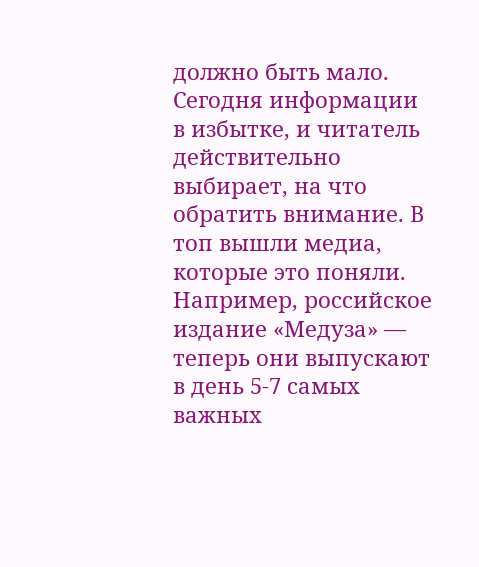должно быть мало. Сегодня информации в избытке, и читатель действительно выбирает, на что обратить внимание. В топ вышли медиа, которые это поняли. Например, российское издание «Медуза» — теперь они выпускают в день 5-7 самых важных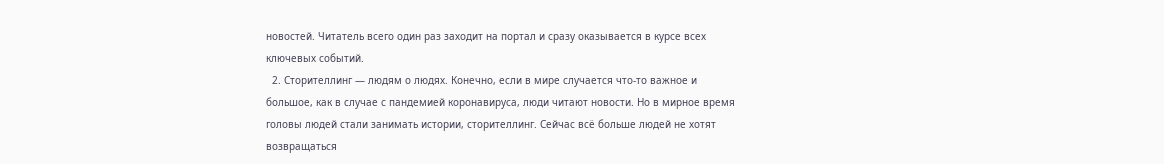новостей. Читатель всего один раз заходит на портал и сразу оказывается в курсе всех ключевых событий.
  2. Сторителлинг — людям о людях. Конечно, если в мире случается что-то важное и большое, как в случае с пандемией коронавируса, люди читают новости. Но в мирное время головы людей стали занимать истории, сторителлинг. Сейчас всё больше людей не хотят возвращаться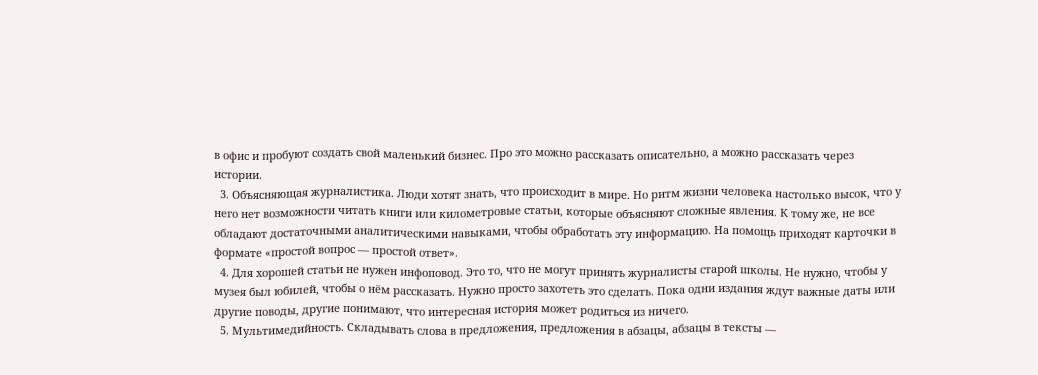в офис и пробуют создать свой маленький бизнес. Про это можно рассказать описательно, а можно рассказать через истории.
  3. Объясняющая журналистика. Люди хотят знать, что происходит в мире. Но ритм жизни человека настолько высок, что у него нет возможности читать книги или километровые статьи, которые объясняют сложные явления. К тому же, не все обладают достаточными аналитическими навыками, чтобы обработать эту информацию. На помощь приходят карточки в формате «простой вопрос — простой ответ».
  4. Для хорошей статьи не нужен инфоповод. Это то, что не могут принять журналисты старой школы. Не нужно, чтобы у музея был юбилей, чтобы о нём рассказать. Нужно просто захотеть это сделать. Пока одни издания ждут важные даты или другие поводы, другие понимают, что интересная история может родиться из ничего.
  5. Мультимедийность. Складывать слова в предложения, предложения в абзацы, абзацы в тексты —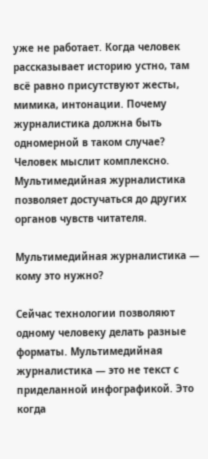уже не работает. Когда человек рассказывает историю устно, там всё равно присутствуют жесты, мимика, интонации. Почему журналистика должна быть одномерной в таком случае? Человек мыслит комплексно. Мультимедийная журналистика позволяет достучаться до других органов чувств читателя.

Мультимедийная журналистика — кому это нужно?

Сейчас технологии позволяют одному человеку делать разные форматы. Мультимедийная журналистика — это не текст с приделанной инфографикой. Это когда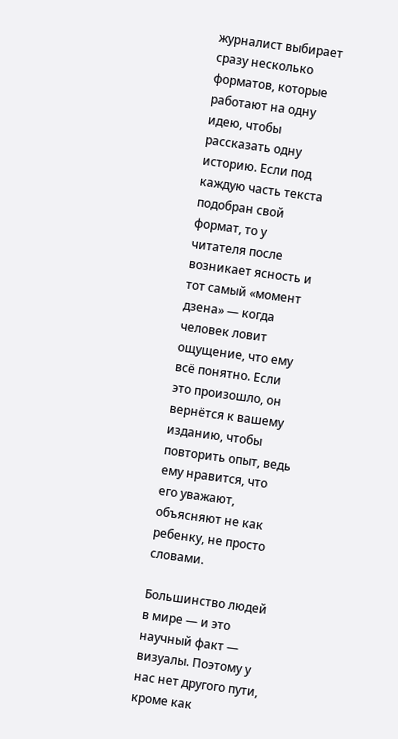журналист выбирает сразу несколько форматов, которые работают на одну идею, чтобы рассказать одну историю. Если под каждую часть текста подобран свой формат, то у читателя после возникает ясность и тот самый «момент дзена» — когда человек ловит ощущение, что ему всё понятно. Если это произошло, он вернётся к вашему изданию, чтобы повторить опыт, ведь ему нравится, что его уважают, объясняют не как ребенку, не просто словами.

Большинство людей в мире — и это научный факт — визуалы. Поэтому у нас нет другого пути, кроме как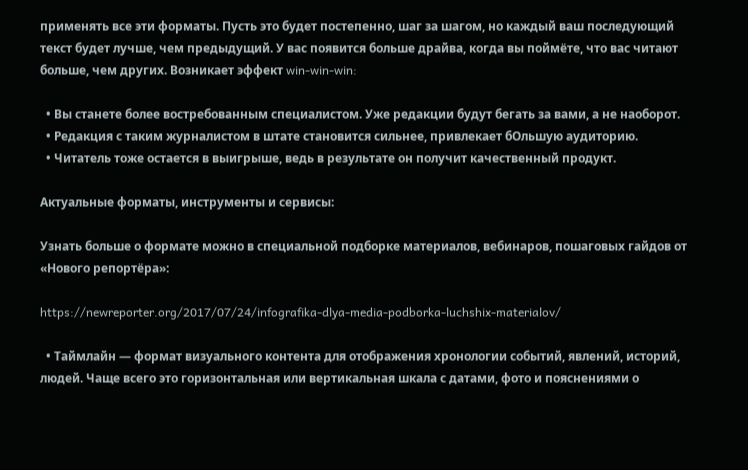применять все эти форматы. Пусть это будет постепенно, шаг за шагом, но каждый ваш последующий текст будет лучше, чем предыдущий. У вас появится больше драйва, когда вы поймёте, что вас читают больше, чем других. Возникает эффект win-win-win:

  • Вы станете более востребованным специалистом. Уже редакции будут бегать за вами, а не наоборот.
  • Редакция с таким журналистом в штате становится сильнее, привлекает бОльшую аудиторию.
  • Читатель тоже остается в выигрыше, ведь в результате он получит качественный продукт.

Актуальные форматы, инструменты и сервисы:

Узнать больше о формате можно в специальной подборке материалов, вебинаров, пошаговых гайдов от «Нового репортёра»:

https://newreporter.org/2017/07/24/infografika-dlya-media-podborka-luchshix-materialov/

  • Таймлайн — формат визуального контента для отображения хронологии событий, явлений, историй, людей. Чаще всего это горизонтальная или вертикальная шкала с датами, фото и пояснениями о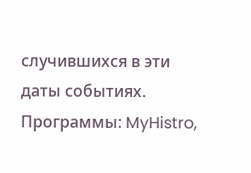случившихся в эти даты событиях. Программы: MyHistro,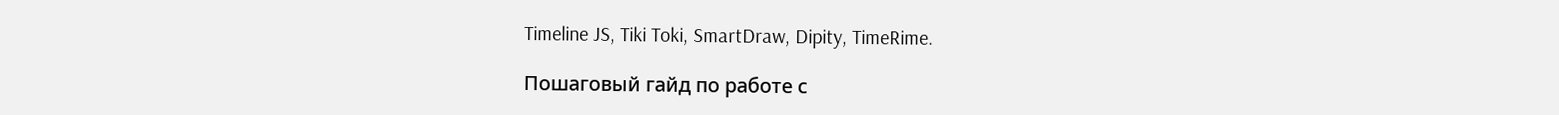Timeline JS, Tiki Toki, SmartDraw, Dipity, TimeRime.

Пошаговый гайд по работе с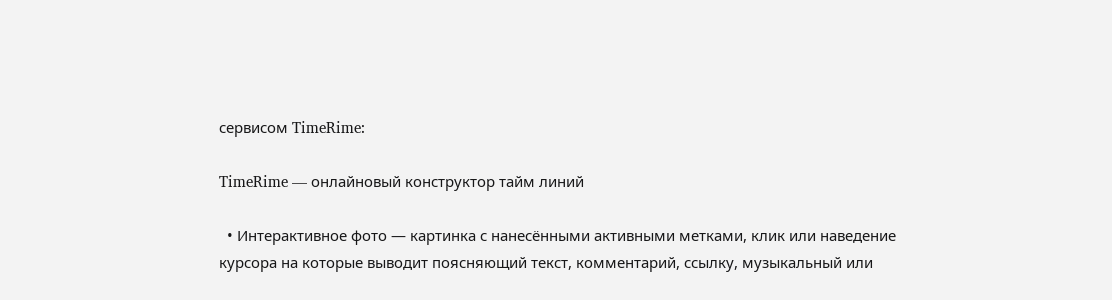сервисом TimeRime:

TimeRime — онлайновый конструктор тайм линий

  • Интерактивное фото — картинка с нанесёнными активными метками, клик или наведение курсора на которые выводит поясняющий текст, комментарий, ссылку, музыкальный или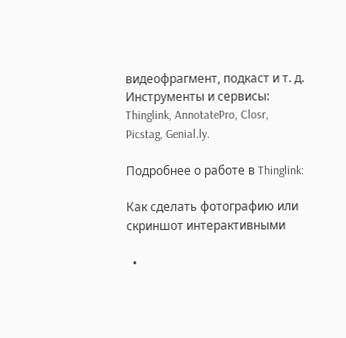видеофрагмент, подкаст и т. д. Инструменты и сервисы: Thinglink, AnnotatePro, Closr, Picstag, Genial.ly.

Подробнее о работе в Thinglink:

Как сделать фотографию или скриншот интерактивными

  •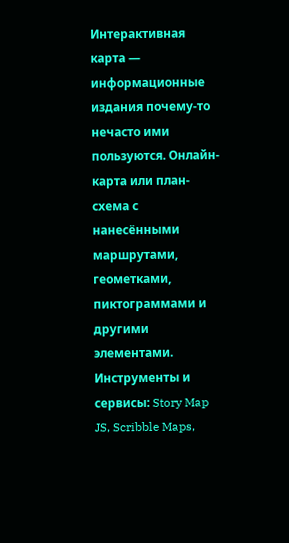Интерактивная карта — информационные издания почему-то нечасто ими пользуются. Онлайн-карта или план-схема с нанесёнными маршрутами, геометками, пиктограммами и другими элементами. Инструменты и сервисы: Story Map JS, Scribble Maps,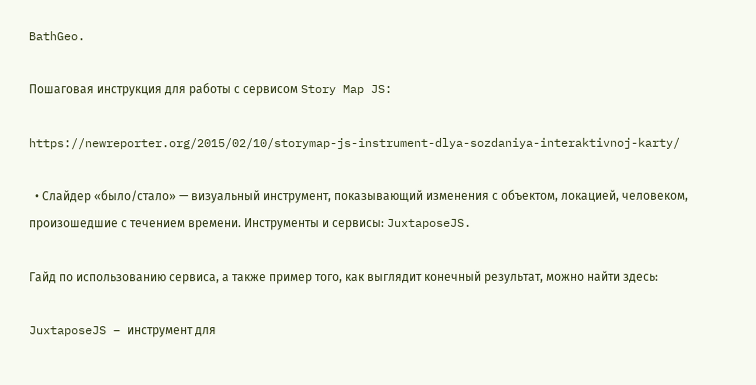BathGeo.

Пошаговая инструкция для работы с сервисом Story Map JS:

https://newreporter.org/2015/02/10/storymap-js-instrument-dlya-sozdaniya-interaktivnoj-karty/

  • Слайдер «было/стало» — визуальный инструмент, показывающий изменения с объектом, локацией, человеком, произошедшие с течением времени. Инструменты и сервисы: JuxtaposeJS.

Гайд по использованию сервиса, а также пример того, как выглядит конечный результат, можно найти здесь:

JuxtaposeJS – инструмент для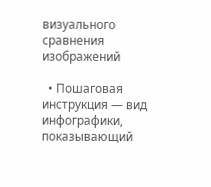визуального сравнения изображений

  • Пошаговая инструкция — вид инфографики, показывающий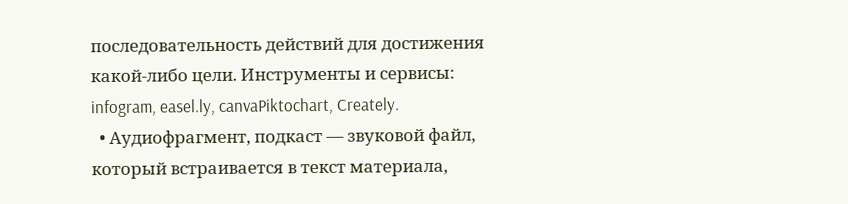последовательность действий для достижения какой-либо цели. Инструменты и сервисы: infogram, easel.ly, canvaPiktochart, Creately.
  • Аудиофрагмент, подкаст — звуковой файл, который встраивается в текст материала,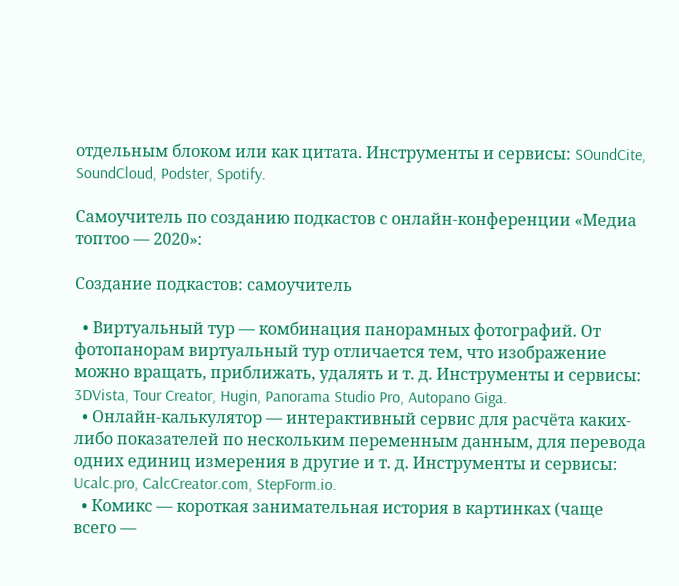отдельным блоком или как цитата. Инструменты и сервисы: SOundCite, SoundCloud, Podster, Spotify.

Самоучитель по созданию подкастов с онлайн-конференции «Медиа топтоо — 2020»:

Создание подкастов: самоучитель

  • Виртуальный тур — комбинация панорамных фотографий. От фотопанорам виртуальный тур отличается тем, что изображение можно вращать, приближать, удалять и т. д. Инструменты и сервисы: 3DVista, Tour Creator, Hugin, Panorama Studio Pro, Autopano Giga.
  • Онлайн-калькулятор — интерактивный сервис для расчёта каких-либо показателей по нескольким переменным данным, для перевода одних единиц измерения в другие и т. д. Инструменты и сервисы: Ucalc.pro, CalcCreator.com, StepForm.io.
  • Комикс — короткая занимательная история в картинках (чаще всего —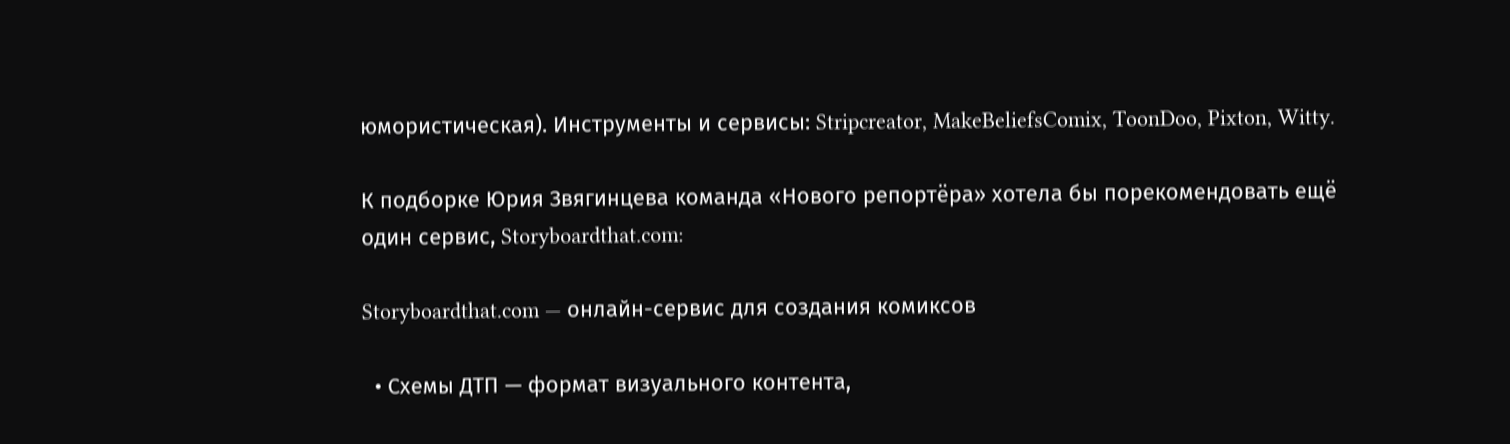юмористическая). Инструменты и сервисы: Stripcreator, MakeBeliefsComix, ToonDoo, Pixton, Witty.

К подборке Юрия Звягинцева команда «Нового репортёра» хотела бы порекомендовать ещё один сервис, Storyboardthat.com:

Storyboardthat.com — онлайн-сервис для создания комиксов

  • Схемы ДТП — формат визуального контента,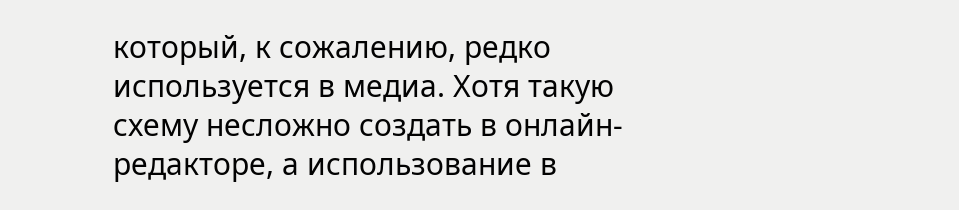который, к сожалению, редко используется в медиа. Хотя такую схему несложно создать в онлайн-редакторе, а использование в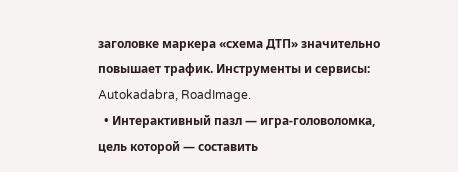заголовке маркера «схема ДТП» значительно повышает трафик. Инструменты и сервисы: Autokadabra, RoadImage.
  • Интерактивный пазл — игра-головоломка, цель которой — составить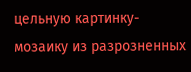цельную картинку-мозаику из разрозненных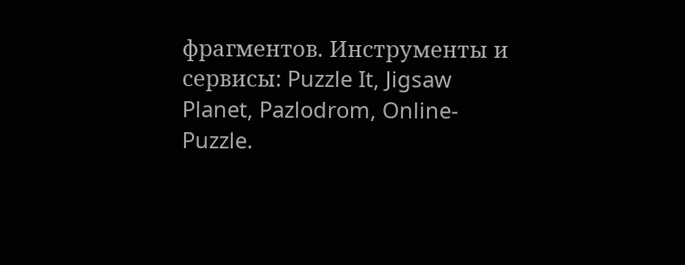фрагментов. Инструменты и сервисы: Puzzle It, Jigsaw Planet, Pazlodrom, Online-Puzzle.